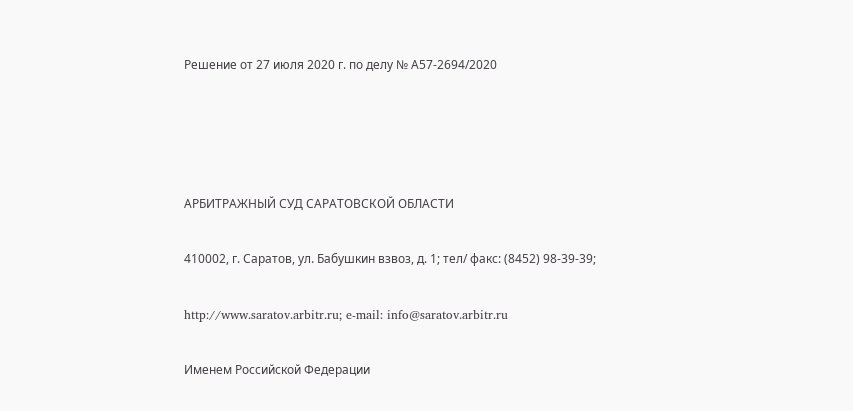Решение от 27 июля 2020 г. по делу № А57-2694/2020




АРБИТРАЖНЫЙ СУД САРАТОВСКОЙ ОБЛАСТИ

410002, г. Саратов, ул. Бабушкин взвоз, д. 1; тел/ факс: (8452) 98-39-39;

http://www.saratov.arbitr.ru; e-mail: info@saratov.arbitr.ru

Именем Российской Федерации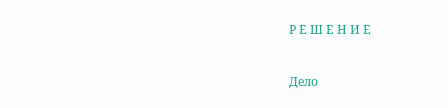Р Е Ш Е Н И Е


Дело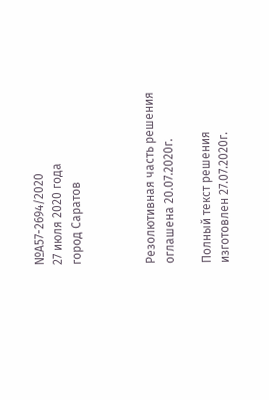№А57-2694/2020
27 июля 2020 года
город Саратов



Резолютивная часть решения оглашена 20.07.2020г.

Полный текст решения изготовлен 27.07.2020г.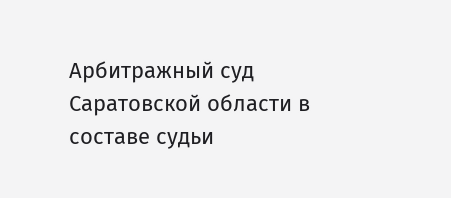Арбитражный суд Саратовской области в составе судьи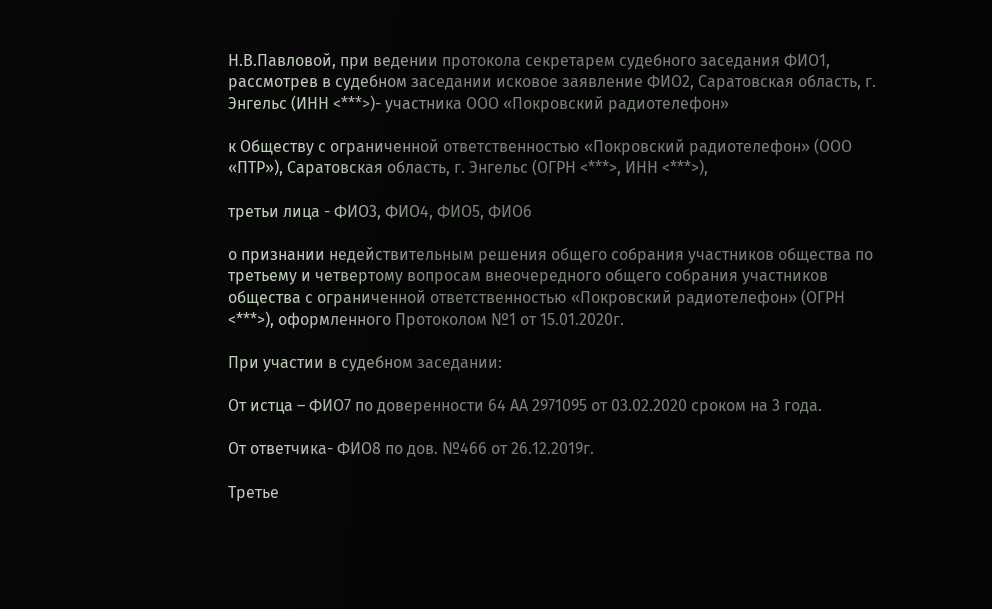Н.В.Павловой, при ведении протокола секретарем судебного заседания ФИО1, рассмотрев в судебном заседании исковое заявление ФИО2, Саратовская область, г. Энгельс (ИНН <***>)- участника ООО «Покровский радиотелефон»

к Обществу с ограниченной ответственностью «Покровский радиотелефон» (ООО «ПТР»), Саратовская область, г. Энгельс (ОГРН <***>, ИНН <***>),

третьи лица - ФИО3, ФИО4, ФИО5, ФИО6

о признании недействительным решения общего собрания участников общества по третьему и четвертому вопросам внеочередного общего собрания участников общества с ограниченной ответственностью «Покровский радиотелефон» (ОГРН <***>), оформленного Протоколом №1 от 15.01.2020г.

При участии в судебном заседании:

От истца – ФИО7 по доверенности 64 АА 2971095 от 03.02.2020 сроком на 3 года.

От ответчика- ФИО8 по дов. №466 от 26.12.2019г.

Третье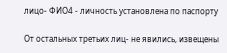лицо- ФИО4 - личность установлена по паспорту

От остальных третьих лиц- не явились, извещены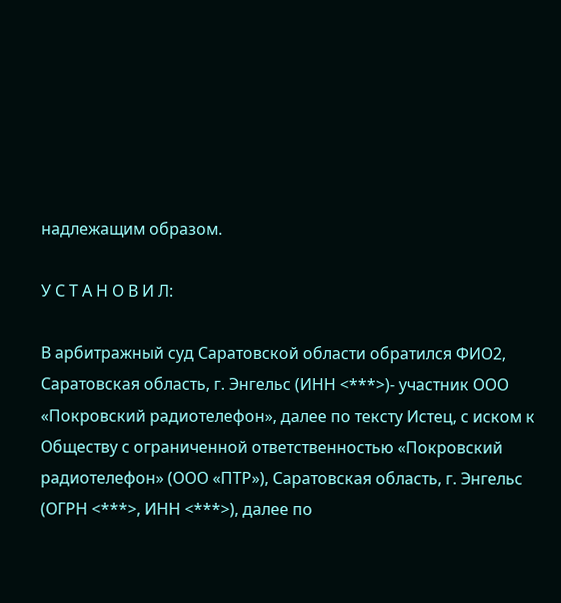надлежащим образом.

У С Т А Н О В И Л:

В арбитражный суд Саратовской области обратился ФИО2, Саратовская область, г. Энгельс (ИНН <***>)- участник ООО «Покровский радиотелефон», далее по тексту Истец, с иском к Обществу с ограниченной ответственностью «Покровский радиотелефон» (ООО «ПТР»), Саратовская область, г. Энгельс (ОГРН <***>, ИНН <***>), далее по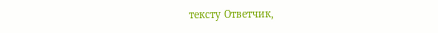тексту Ответчик,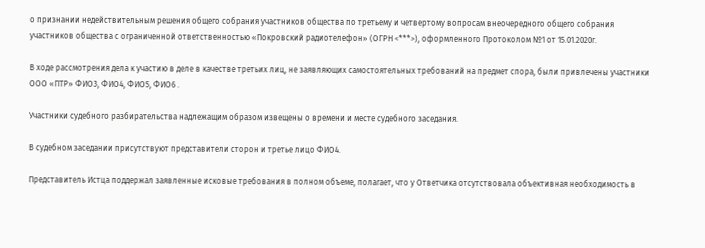о признании недействительным решения общего собрания участников общества по третьему и четвертому вопросам внеочередного общего собрания участников общества с ограниченной ответственностью «Покровский радиотелефон» (ОГРН <***>), оформленного Протоколом №1 от 15.01.2020г.

В ходе рассмотрения дела к участию в деле в качестве третьих лиц, не заявляющих самостоятельных требований на предмет спора, были привлечены участники ООО «ПТР» ФИО3, ФИО4, ФИО5, ФИО6 .

Участники судебного разбирательства надлежащим образом извещены о времени и месте судебного заседания.

В судебном заседании присутствуют представители сторон и третье лицо ФИО4.

Представитель Истца поддержал заявленные исковые требования в полном объеме, полагает, что у Ответчика отсутствовала объективная необходимость в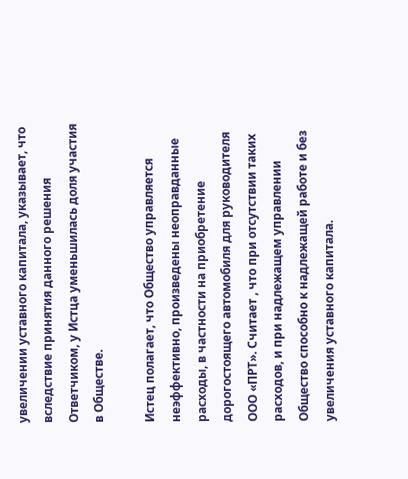увеличении уставного капитала, указывает, что вследствие принятия данного решения Ответчиком, у Истца уменьшилась доля участия в Обществе.

Истец полагает, что Общество управляется неэффективно, произведены неоправданные расходы, в частности на приобретение дорогостоящего автомобиля для руководителя ООО «ПРТ». Считает , что при отсутствии таких расходов, и при надлежащем управлении Общество способно к надлежащей работе и без увеличения уставного капитала.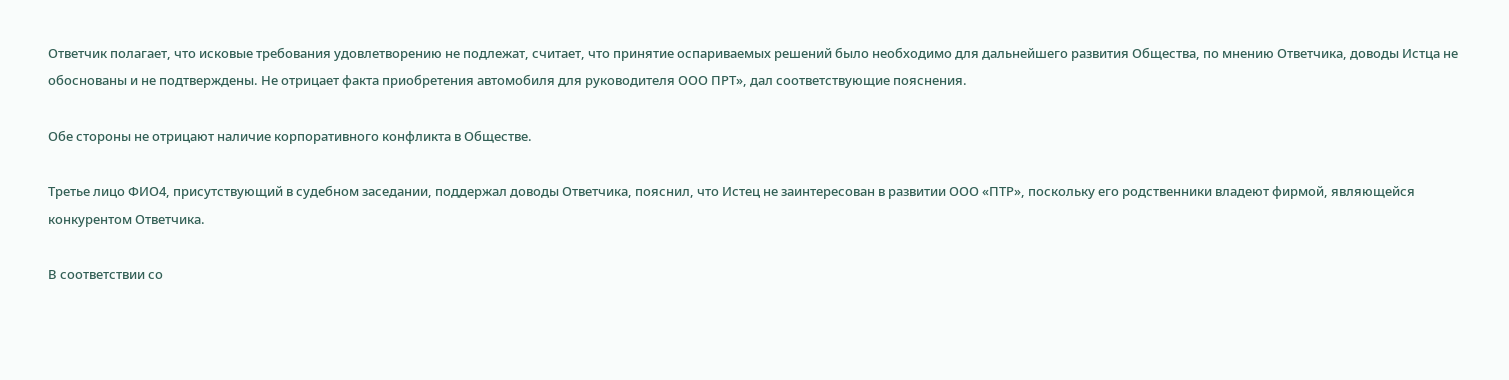Ответчик полагает, что исковые требования удовлетворению не подлежат, считает, что принятие оспариваемых решений было необходимо для дальнейшего развития Общества, по мнению Ответчика, доводы Истца не обоснованы и не подтверждены. Не отрицает факта приобретения автомобиля для руководителя ООО ПРТ», дал соответствующие пояснения.

Обе стороны не отрицают наличие корпоративного конфликта в Обществе.

Третье лицо ФИО4, присутствующий в судебном заседании, поддержал доводы Ответчика, пояснил, что Истец не заинтересован в развитии ООО «ПТР», поскольку его родственники владеют фирмой, являющейся конкурентом Ответчика.

В соответствии со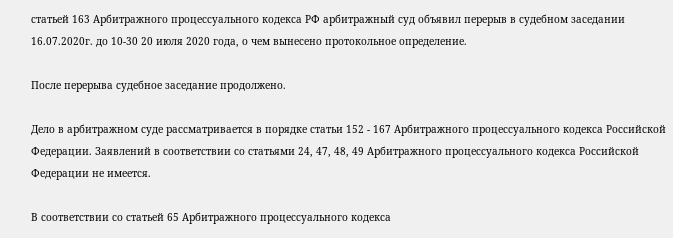статьей 163 Арбитражного процессуального кодекса РФ арбитражный суд объявил перерыв в судебном заседании 16.07.2020г. до 10-30 20 июля 2020 года, о чем вынесено протокольное определение.

После перерыва судебное заседание продолжено.

Дело в арбитражном суде рассматривается в порядке статьи 152 - 167 Арбитражного процессуального кодекса Российской Федерации. Заявлений в соответствии со статьями 24, 47, 48, 49 Арбитражного процессуального кодекса Российской Федерации не имеется.

В соответствии со статьей 65 Арбитражного процессуального кодекса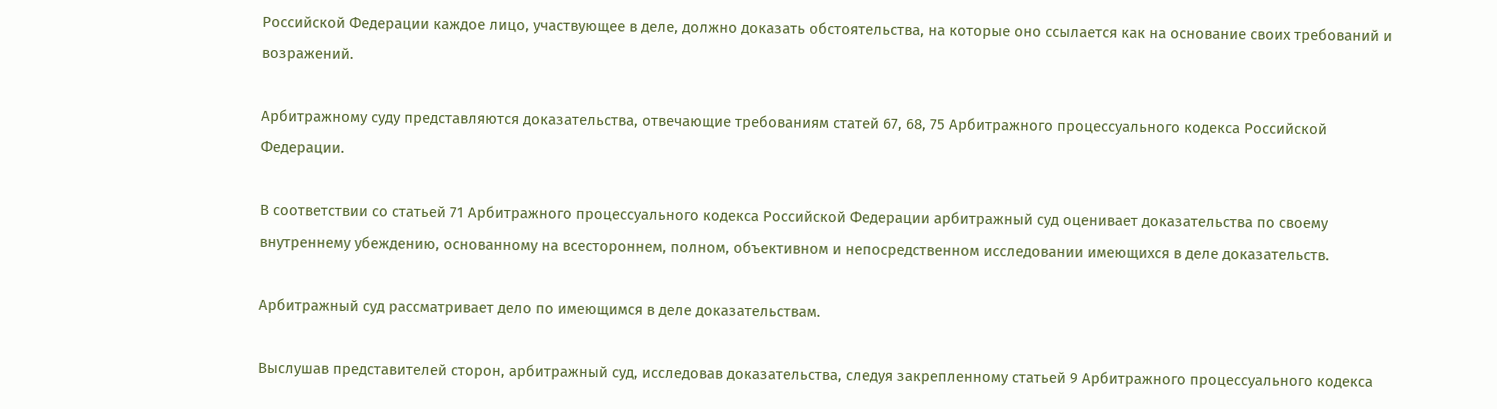Российской Федерации каждое лицо, участвующее в деле, должно доказать обстоятельства, на которые оно ссылается как на основание своих требований и возражений.

Арбитражному суду представляются доказательства, отвечающие требованиям статей 67, 68, 75 Арбитражного процессуального кодекса Российской Федерации.

В соответствии со статьей 71 Арбитражного процессуального кодекса Российской Федерации арбитражный суд оценивает доказательства по своему внутреннему убеждению, основанному на всестороннем, полном, объективном и непосредственном исследовании имеющихся в деле доказательств.

Арбитражный суд рассматривает дело по имеющимся в деле доказательствам.

Выслушав представителей сторон, арбитражный суд, исследовав доказательства, следуя закрепленному статьей 9 Арбитражного процессуального кодекса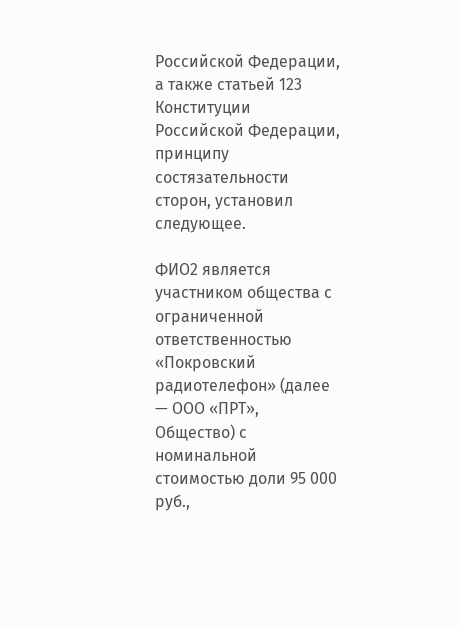Российской Федерации, а также статьей 123 Конституции Российской Федерации, принципу состязательности сторон, установил следующее.

ФИО2 является участником общества с ограниченной ответственностью «Покровский радиотелефон» (далее — ООО «ПРТ», Общество) с номинальной стоимостью доли 95 000 руб.,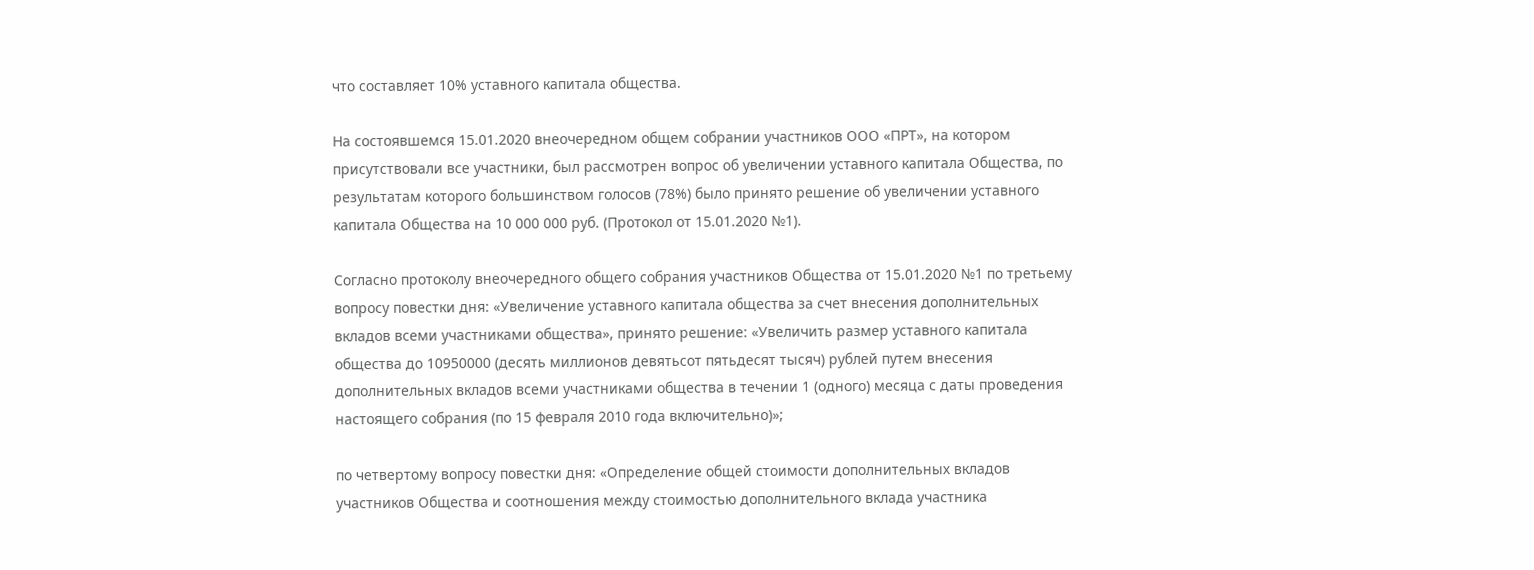что составляет 10% уставного капитала общества.

На состоявшемся 15.01.2020 внеочередном общем собрании участников ООО «ПРТ», на котором присутствовали все участники, был рассмотрен вопрос об увеличении уставного капитала Общества, по результатам которого большинством голосов (78%) было принято решение об увеличении уставного капитала Общества на 10 000 000 руб. (Протокол от 15.01.2020 №1).

Согласно протоколу внеочередного общего собрания участников Общества от 15.01.2020 №1 по третьему вопросу повестки дня: «Увеличение уставного капитала общества за счет внесения дополнительных вкладов всеми участниками общества», принято решение: «Увеличить размер уставного капитала общества до 10950000 (десять миллионов девятьсот пятьдесят тысяч) рублей путем внесения дополнительных вкладов всеми участниками общества в течении 1 (одного) месяца с даты проведения настоящего собрания (по 15 февраля 2010 года включительно)»;

по четвертому вопросу повестки дня: «Определение общей стоимости дополнительных вкладов участников Общества и соотношения между стоимостью дополнительного вклада участника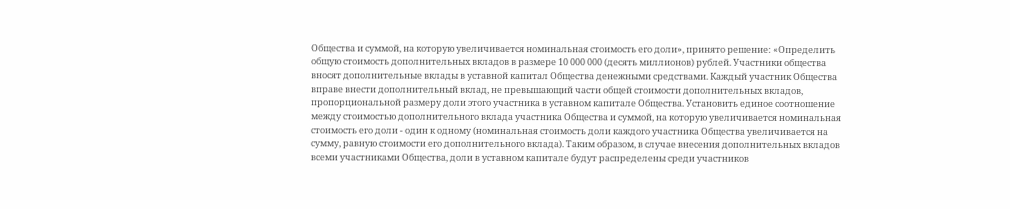Общества и суммой, на которую увеличивается номинальная стоимость его доли», принято решение: «Определить общую стоимость дополнительных вкладов в размере 10 000 000 (десять миллионов) рублей. Участники общества вносят дополнительные вклады в уставной капитал Общества денежными средствами. Каждый участник Общества вправе внести дополнительный вклад, не превышающий части общей стоимости дополнительных вкладов, пропорциональной размеру доли этого участника в уставном капитале Общества. Установить единое соотношение между стоимостью дополнительного вклада участника Общества и суммой, на которую увеличивается номинальная стоимость его доли - один к одному (номинальная стоимость доли каждого участника Общества увеличивается на сумму, равную стоимости его дополнительного вклада). Таким образом, в случае внесения дополнительных вкладов всеми участниками Общества, доли в уставном капитале будут распределены среди участников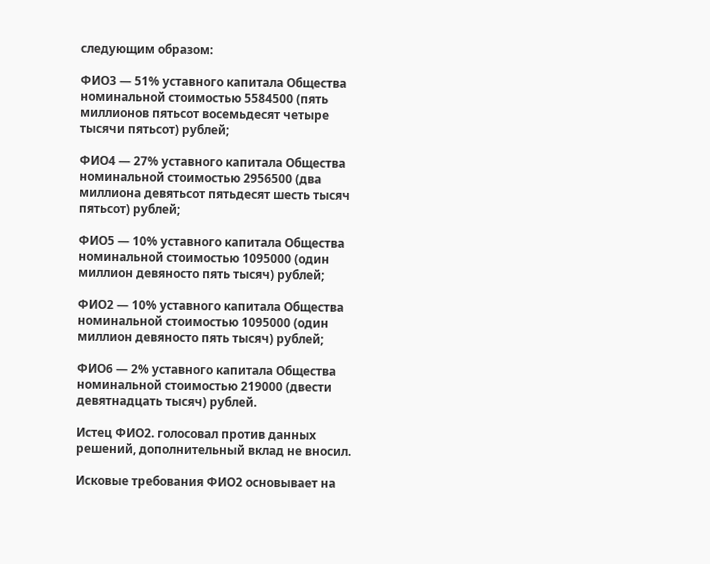следующим образом:

ФИО3 — 51% уставного капитала Общества номинальной стоимостью 5584500 (пять миллионов пятьсот восемьдесят четыре тысячи пятьсот) рублей;

ФИО4 — 27% уставного капитала Общества номинальной стоимостью 2956500 (два миллиона девятьсот пятьдесят шесть тысяч пятьсот) рублей;

ФИО5 — 10% уставного капитала Общества номинальной стоимостью 1095000 (один миллион девяносто пять тысяч) рублей;

ФИО2 — 10% уставного капитала Общества номинальной стоимостью 1095000 (один миллион девяносто пять тысяч) рублей;

ФИО6 — 2% уставного капитала Общества номинальной стоимостью 219000 (двести девятнадцать тысяч) рублей.

Истец ФИО2. голосовал против данных решений, дополнительный вклад не вносил.

Исковые требования ФИО2 основывает на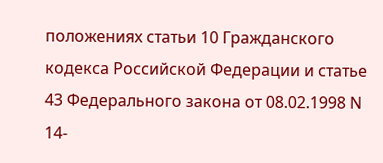положениях статьи 10 Гражданского кодекса Российской Федерации и статье 43 Федерального закона от 08.02.1998 N 14-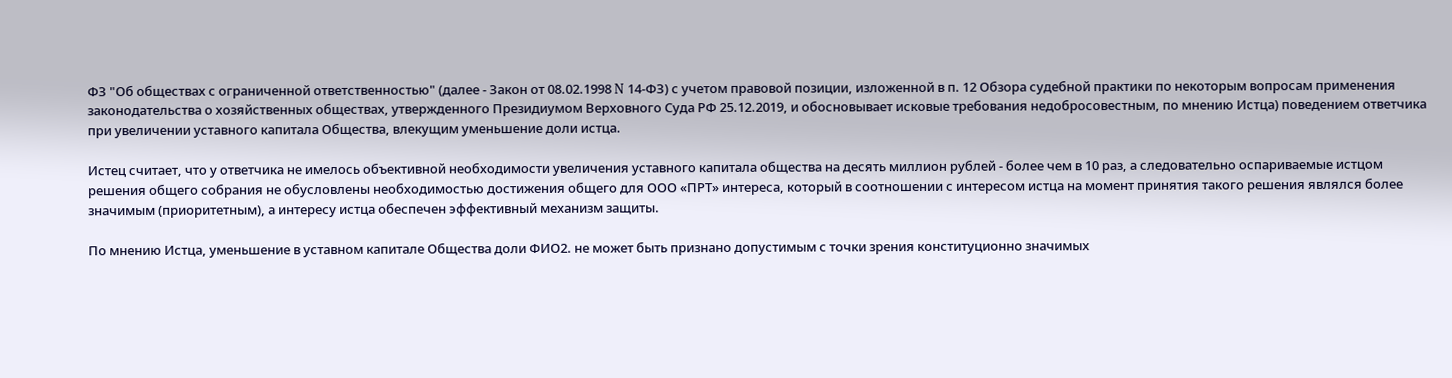ФЗ "Об обществах с ограниченной ответственностью" (далее - Закон от 08.02.1998 N 14-ФЗ) с учетом правовой позиции, изложенной в п. 12 Обзора судебной практики по некоторым вопросам применения законодательства о хозяйственных обществах, утвержденного Президиумом Верховного Суда РФ 25.12.2019, и обосновывает исковые требования недобросовестным, по мнению Истца) поведением ответчика при увеличении уставного капитала Общества, влекущим уменьшение доли истца.

Истец считает, что у ответчика не имелось объективной необходимости увеличения уставного капитала общества на десять миллион рублей - более чем в 10 раз, а следовательно оспариваемые истцом решения общего собрания не обусловлены необходимостью достижения общего для ООО «ПРТ» интереса, который в соотношении с интересом истца на момент принятия такого решения являлся более значимым (приоритетным), а интересу истца обеспечен эффективный механизм защиты.

По мнению Истца, уменьшение в уставном капитале Общества доли ФИО2. не может быть признано допустимым с точки зрения конституционно значимых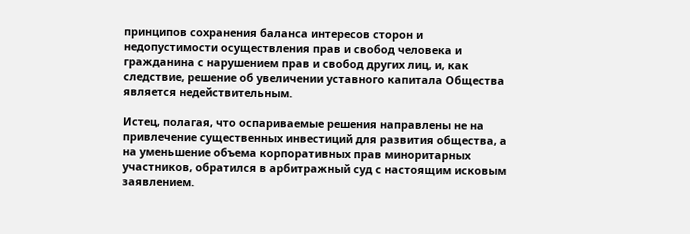принципов сохранения баланса интересов сторон и недопустимости осуществления прав и свобод человека и гражданина с нарушением прав и свобод других лиц, и, как следствие, решение об увеличении уставного капитала Общества является недействительным.

Истец, полагая, что оспариваемые решения направлены не на привлечение существенных инвестиций для развития общества, а на уменьшение объема корпоративных прав миноритарных участников, обратился в арбитражный суд с настоящим исковым заявлением.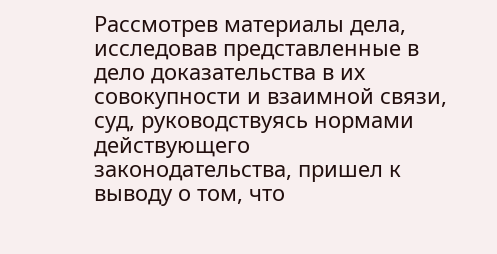Рассмотрев материалы дела, исследовав представленные в дело доказательства в их совокупности и взаимной связи, суд, руководствуясь нормами действующего законодательства, пришел к выводу о том, что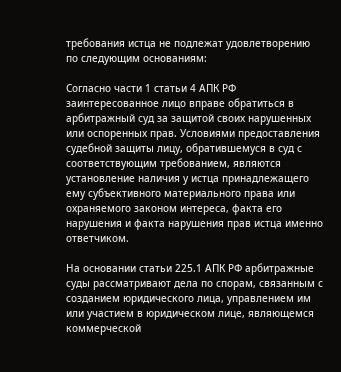требования истца не подлежат удовлетворению по следующим основаниям:

Согласно части 1 статьи 4 АПК РФ заинтересованное лицо вправе обратиться в арбитражный суд за защитой своих нарушенных или оспоренных прав. Условиями предоставления судебной защиты лицу, обратившемуся в суд с соответствующим требованием, являются установление наличия у истца принадлежащего ему субъективного материального права или охраняемого законом интереса, факта его нарушения и факта нарушения прав истца именно ответчиком.

На основании статьи 225.1 АПК РФ арбитражные суды рассматривают дела по спорам, связанным с созданием юридического лица, управлением им или участием в юридическом лице, являющемся коммерческой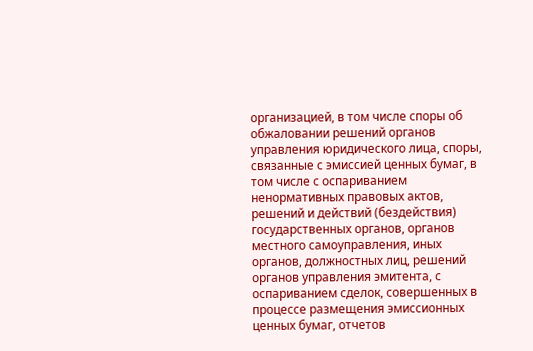организацией, в том числе споры об обжаловании решений органов управления юридического лица, споры, связанные с эмиссией ценных бумаг, в том числе с оспариванием ненормативных правовых актов, решений и действий (бездействия) государственных органов, органов местного самоуправления, иных органов, должностных лиц, решений органов управления эмитента, с оспариванием сделок, совершенных в процессе размещения эмиссионных ценных бумаг, отчетов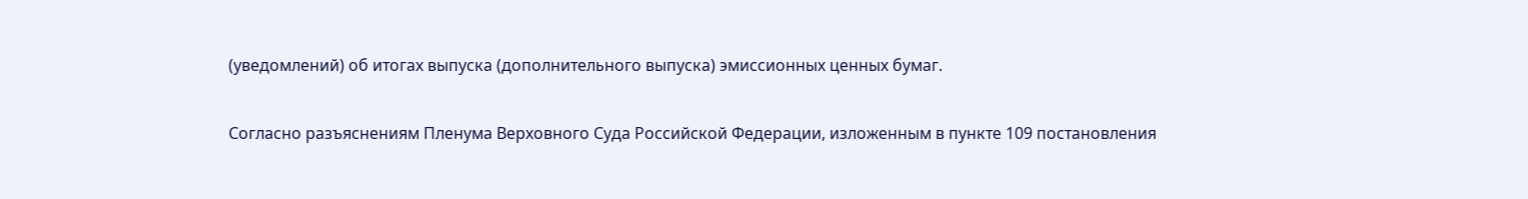(уведомлений) об итогах выпуска (дополнительного выпуска) эмиссионных ценных бумаг.

Согласно разъяснениям Пленума Верховного Суда Российской Федерации, изложенным в пункте 109 постановления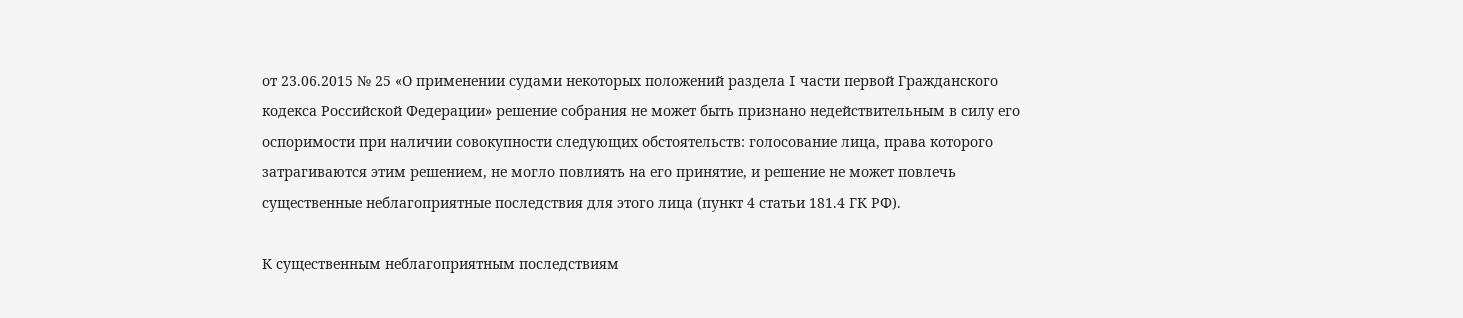от 23.06.2015 № 25 «О применении судами некоторых положений раздела I части первой Гражданского кодекса Российской Федерации» решение собрания не может быть признано недействительным в силу его оспоримости при наличии совокупности следующих обстоятельств: голосование лица, права которого затрагиваются этим решением, не могло повлиять на его принятие, и решение не может повлечь существенные неблагоприятные последствия для этого лица (пункт 4 статьи 181.4 ГК РФ).

К существенным неблагоприятным последствиям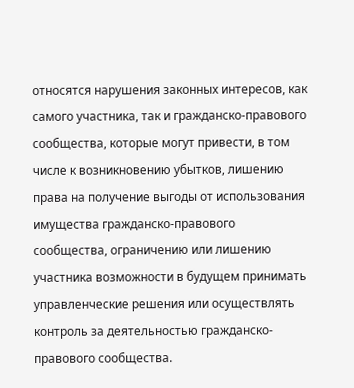относятся нарушения законных интересов, как самого участника, так и гражданско-правового сообщества, которые могут привести, в том числе к возникновению убытков, лишению права на получение выгоды от использования имущества гражданско-правового сообщества, ограничению или лишению участника возможности в будущем принимать управленческие решения или осуществлять контроль за деятельностью гражданско-правового сообщества.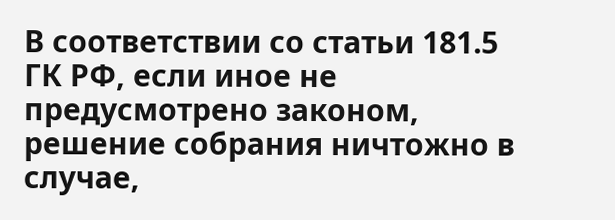В соответствии со статьи 181.5 ГК РФ, если иное не предусмотрено законом, решение собрания ничтожно в случае,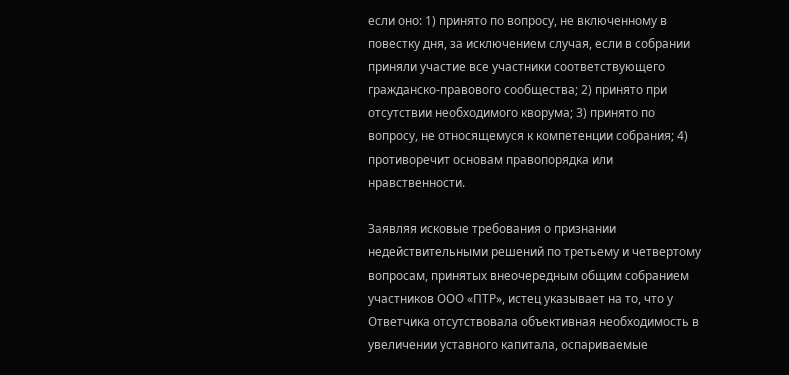если оно: 1) принято по вопросу, не включенному в повестку дня, за исключением случая, если в собрании приняли участие все участники соответствующего гражданско-правового сообщества; 2) принято при отсутствии необходимого кворума; 3) принято по вопросу, не относящемуся к компетенции собрания; 4) противоречит основам правопорядка или нравственности.

Заявляя исковые требования о признании недействительными решений по третьему и четвертому вопросам, принятых внеочередным общим собранием участников ООО «ПТР», истец указывает на то, что у Ответчика отсутствовала объективная необходимость в увеличении уставного капитала, оспариваемые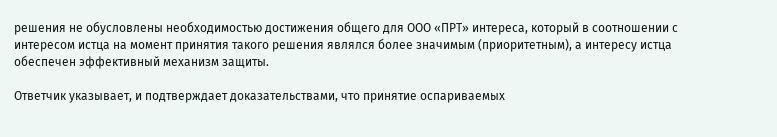решения не обусловлены необходимостью достижения общего для ООО «ПРТ» интереса, который в соотношении с интересом истца на момент принятия такого решения являлся более значимым (приоритетным), а интересу истца обеспечен эффективный механизм защиты.

Ответчик указывает, и подтверждает доказательствами, что принятие оспариваемых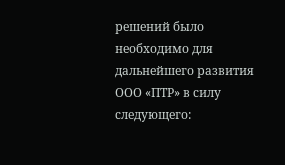решений было необходимо для дальнейшего развития ООО «ПТР» в силу следующего: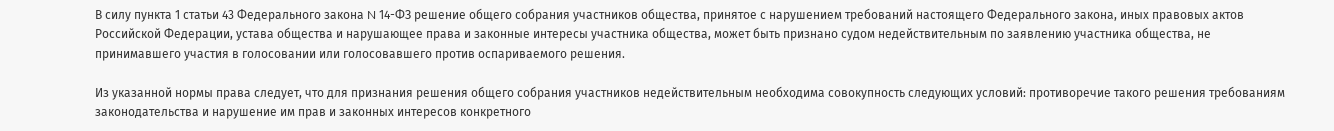В силу пункта 1 статьи 43 Федерального закона N 14-ФЗ решение общего собрания участников общества, принятое с нарушением требований настоящего Федерального закона, иных правовых актов Российской Федерации, устава общества и нарушающее права и законные интересы участника общества, может быть признано судом недействительным по заявлению участника общества, не принимавшего участия в голосовании или голосовавшего против оспариваемого решения.

Из указанной нормы права следует, что для признания решения общего собрания участников недействительным необходима совокупность следующих условий: противоречие такого решения требованиям законодательства и нарушение им прав и законных интересов конкретного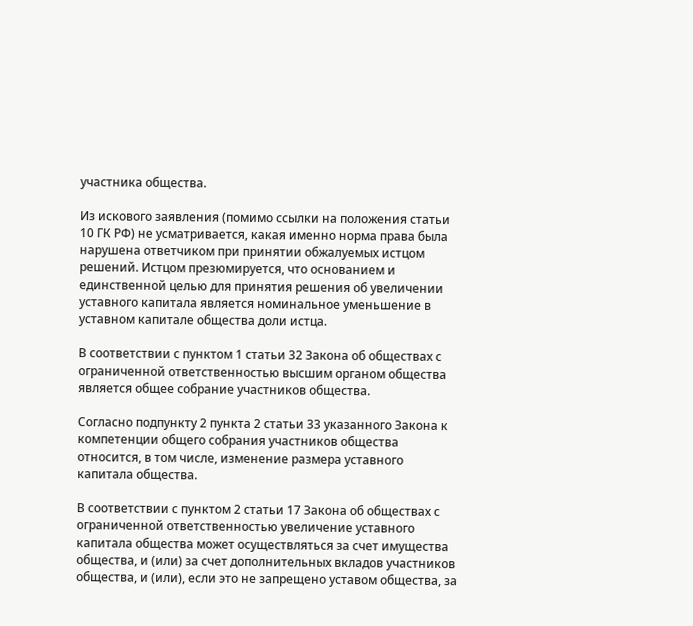участника общества.

Из искового заявления (помимо ссылки на положения статьи 10 ГК РФ) не усматривается, какая именно норма права была нарушена ответчиком при принятии обжалуемых истцом решений. Истцом презюмируется, что основанием и единственной целью для принятия решения об увеличении уставного капитала является номинальное уменьшение в уставном капитале общества доли истца.

В соответствии с пунктом 1 статьи 32 Закона об обществах с ограниченной ответственностью высшим органом общества является общее собрание участников общества.

Согласно подпункту 2 пункта 2 статьи 33 указанного Закона к компетенции общего собрания участников общества относится, в том числе, изменение размера уставного капитала общества.

В соответствии с пунктом 2 статьи 17 Закона об обществах с ограниченной ответственностью увеличение уставного капитала общества может осуществляться за счет имущества общества, и (или) за счет дополнительных вкладов участников общества, и (или), если это не запрещено уставом общества, за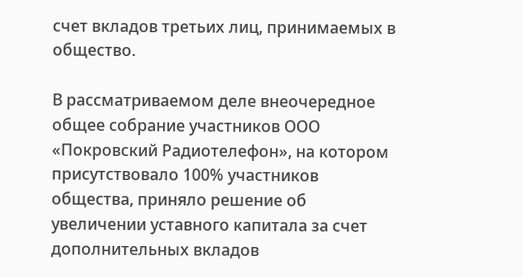счет вкладов третьих лиц, принимаемых в общество.

В рассматриваемом деле внеочередное общее собрание участников ООО «Покровский Радиотелефон», на котором присутствовало 100% участников общества, приняло решение об увеличении уставного капитала за счет дополнительных вкладов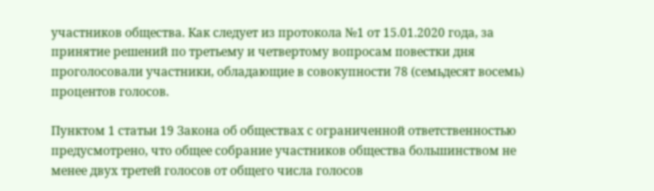участников общества. Как следует из протокола №1 от 15.01.2020 года, за принятие решений по третьему и четвертому вопросам повестки дня проголосовали участники, обладающие в совокупности 78 (семьдесят восемь) процентов голосов.

Пунктом 1 статьи 19 Закона об обществах с ограниченной ответственностью предусмотрено, что общее собрание участников общества большинством не менее двух третей голосов от общего числа голосов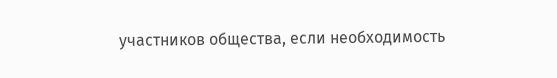участников общества, если необходимость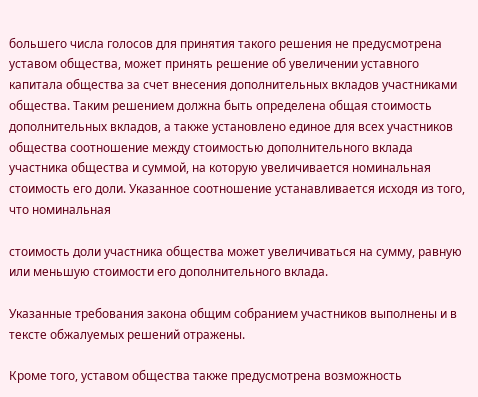большего числа голосов для принятия такого решения не предусмотрена уставом общества, может принять решение об увеличении уставного капитала общества за счет внесения дополнительных вкладов участниками общества. Таким решением должна быть определена общая стоимость дополнительных вкладов, а также установлено единое для всех участников общества соотношение между стоимостью дополнительного вклада участника общества и суммой, на которую увеличивается номинальная стоимость его доли. Указанное соотношение устанавливается исходя из того, что номинальная

стоимость доли участника общества может увеличиваться на сумму, равную или меньшую стоимости его дополнительного вклада.

Указанные требования закона общим собранием участников выполнены и в тексте обжалуемых решений отражены.

Кроме того, уставом общества также предусмотрена возможность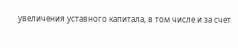увеличения уставного капитала, в том числе и за счет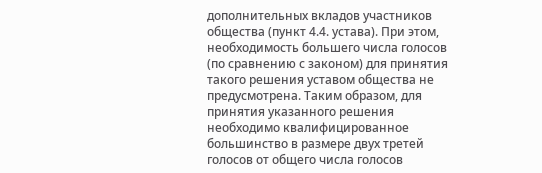дополнительных вкладов участников общества (пункт 4.4. устава). При этом, необходимость большего числа голосов (по сравнению с законом) для принятия такого решения уставом общества не предусмотрена. Таким образом, для принятия указанного решения необходимо квалифицированное большинство в размере двух третей голосов от общего числа голосов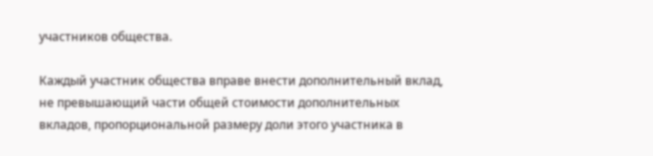участников общества.

Каждый участник общества вправе внести дополнительный вклад, не превышающий части общей стоимости дополнительных вкладов, пропорциональной размеру доли этого участника в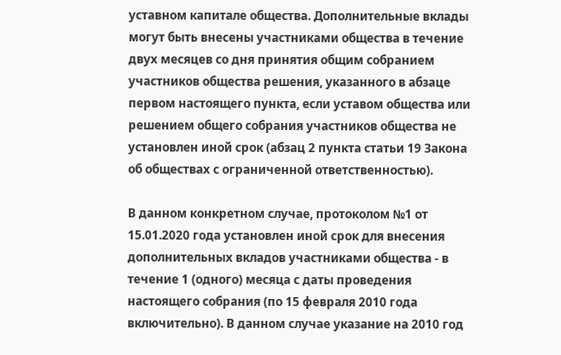уставном капитале общества. Дополнительные вклады могут быть внесены участниками общества в течение двух месяцев со дня принятия общим собранием участников общества решения, указанного в абзаце первом настоящего пункта, если уставом общества или решением общего собрания участников общества не установлен иной срок (абзац 2 пункта статьи 19 Закона об обществах с ограниченной ответственностью).

В данном конкретном случае, протоколом №1 от 15.01.2020 года установлен иной срок для внесения дополнительных вкладов участниками общества - в течение 1 (одного) месяца с даты проведения настоящего собрания (по 15 февраля 2010 года включительно). В данном случае указание на 2010 год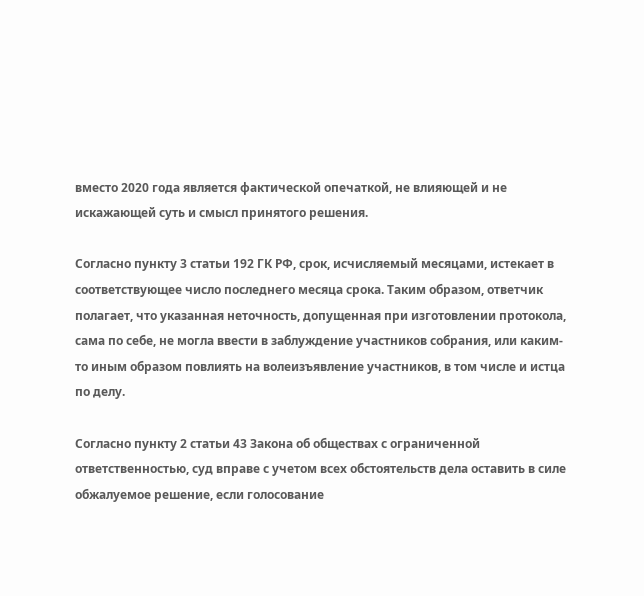вместо 2020 года является фактической опечаткой, не влияющей и не искажающей суть и смысл принятого решения.

Согласно пункту 3 статьи 192 ГК РФ, срок, исчисляемый месяцами, истекает в соответствующее число последнего месяца срока. Таким образом, ответчик полагает, что указанная неточность, допущенная при изготовлении протокола, сама по себе, не могла ввести в заблуждение участников собрания, или каким-то иным образом повлиять на волеизъявление участников, в том числе и истца по делу.

Согласно пункту 2 статьи 43 Закона об обществах с ограниченной ответственностью, суд вправе с учетом всех обстоятельств дела оставить в силе обжалуемое решение, если голосование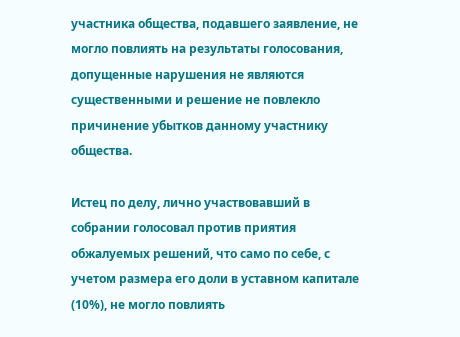участника общества, подавшего заявление, не могло повлиять на результаты голосования, допущенные нарушения не являются существенными и решение не повлекло причинение убытков данному участнику общества.

Истец по делу, лично участвовавший в собрании голосовал против приятия обжалуемых решений, что само по себе, с учетом размера его доли в уставном капитале (10%), не могло повлиять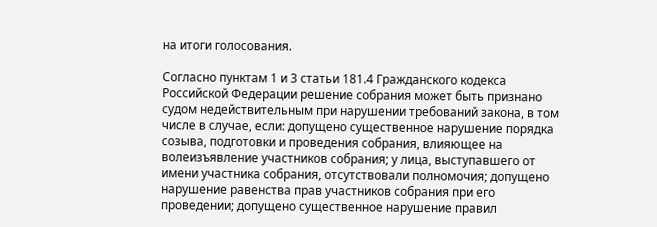на итоги голосования.

Согласно пунктам 1 и 3 статьи 181.4 Гражданского кодекса Российской Федерации решение собрания может быть признано судом недействительным при нарушении требований закона, в том числе в случае, если: допущено существенное нарушение порядка созыва, подготовки и проведения собрания, влияющее на волеизъявление участников собрания; у лица, выступавшего от имени участника собрания, отсутствовали полномочия; допущено нарушение равенства прав участников собрания при его проведении; допущено существенное нарушение правил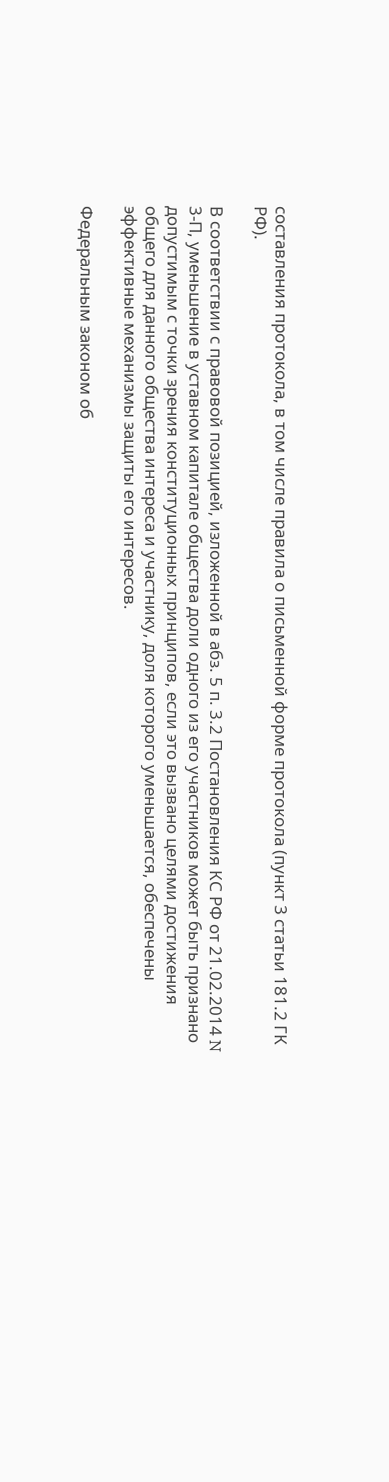составления протокола, в том числе правила о письменной форме протокола (пункт 3 статьи 181.2 ГК РФ).

В соответствии с правовой позицией, изложенной в абз. 5 п. 3.2 Постановления КС РФ от 21.02.2014 N 3-П, уменьшение в уставном капитале общества доли одного из его участников может быть признано допустимым с точки зрения конституционных принципов, если это вызвано целями достижения общего для данного общества интереса и участнику, доля которого уменьшается, обеспечены эффективные механизмы защиты его интересов.

Федеральным законом об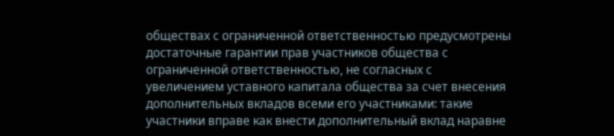обществах с ограниченной ответственностью предусмотрены достаточные гарантии прав участников общества с ограниченной ответственностью, не согласных с увеличением уставного капитала общества за счет внесения дополнительных вкладов всеми его участниками: такие участники вправе как внести дополнительный вклад наравне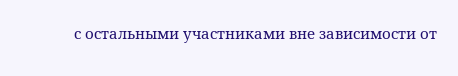с остальными участниками вне зависимости от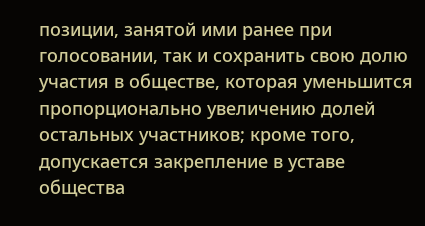позиции, занятой ими ранее при голосовании, так и сохранить свою долю участия в обществе, которая уменьшится пропорционально увеличению долей остальных участников; кроме того, допускается закрепление в уставе общества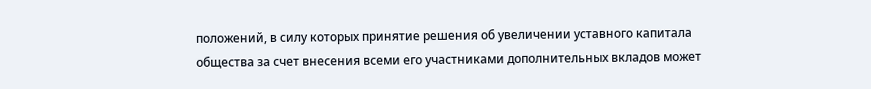положений, в силу которых принятие решения об увеличении уставного капитала общества за счет внесения всеми его участниками дополнительных вкладов может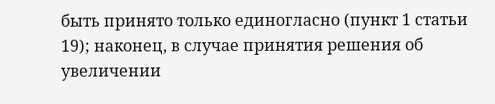быть принято только единогласно (пункт 1 статьи 19); наконец, в случае принятия решения об увеличении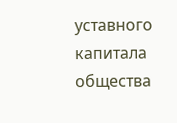уставного капитала общества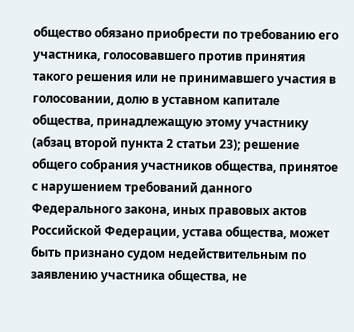общество обязано приобрести по требованию его участника, голосовавшего против принятия такого решения или не принимавшего участия в голосовании, долю в уставном капитале общества, принадлежащую этому участнику (абзац второй пункта 2 статьи 23); решение общего собрания участников общества, принятое с нарушением требований данного Федерального закона, иных правовых актов Российской Федерации, устава общества, может быть признано судом недействительным по заявлению участника общества, не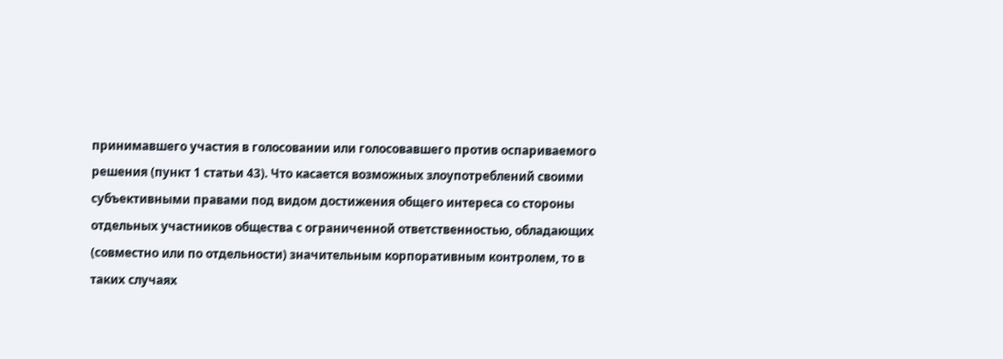принимавшего участия в голосовании или голосовавшего против оспариваемого решения (пункт 1 статьи 43). Что касается возможных злоупотреблений своими субъективными правами под видом достижения общего интереса со стороны отдельных участников общества с ограниченной ответственностью, обладающих (совместно или по отдельности) значительным корпоративным контролем, то в таких случаях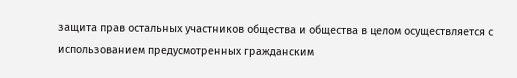защита прав остальных участников общества и общества в целом осуществляется с использованием предусмотренных гражданским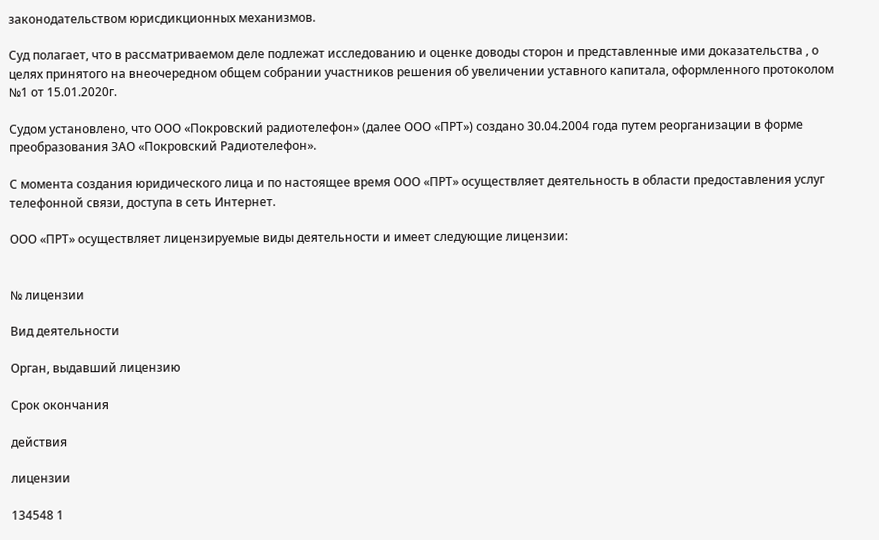законодательством юрисдикционных механизмов.

Суд полагает, что в рассматриваемом деле подлежат исследованию и оценке доводы сторон и представленные ими доказательства , о целях принятого на внеочередном общем собрании участников решения об увеличении уставного капитала, оформленного протоколом №1 от 15.01.2020г.

Судом установлено, что ООО «Покровский радиотелефон» (далее ООО «ПРТ») создано 30.04.2004 года путем реорганизации в форме преобразования ЗАО «Покровский Радиотелефон».

С момента создания юридического лица и по настоящее время ООО «ПРТ» осуществляет деятельность в области предоставления услуг телефонной связи, доступа в сеть Интернет.

ООО «ПРТ» осуществляет лицензируемые виды деятельности и имеет следующие лицензии:


№ лицензии

Вид деятельности

Орган, выдавший лицензию

Срок окончания

действия

лицензии

134548 1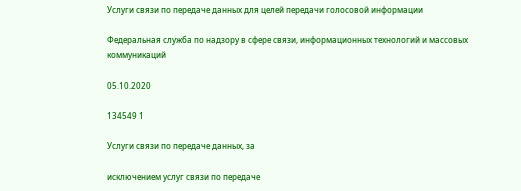Услуги связи по передаче данных для целей передачи голосовой информации

Федеральная служба по надзору в сфере связи, информационных технологий и массовых коммуникаций

05.10.2020

134549 1

Услуги связи по передаче данных, за

исключением услуг связи по передаче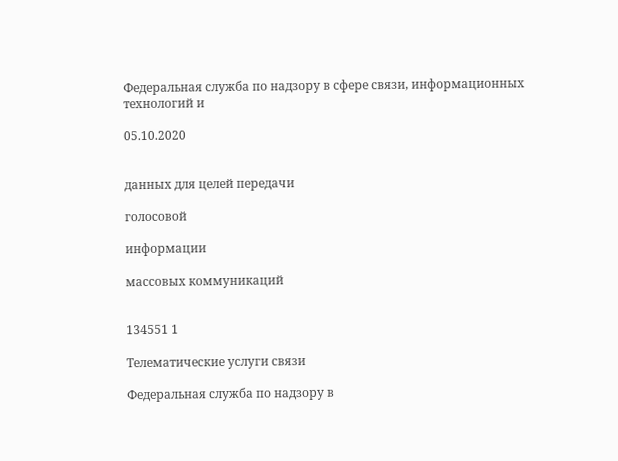Федеральная служба по надзору в сфере связи, информационных технологий и

05.10.2020


данных для целей передачи

голосовой

информации

массовых коммуникаций


134551 1

Телематические услуги связи

Федеральная служба по надзору в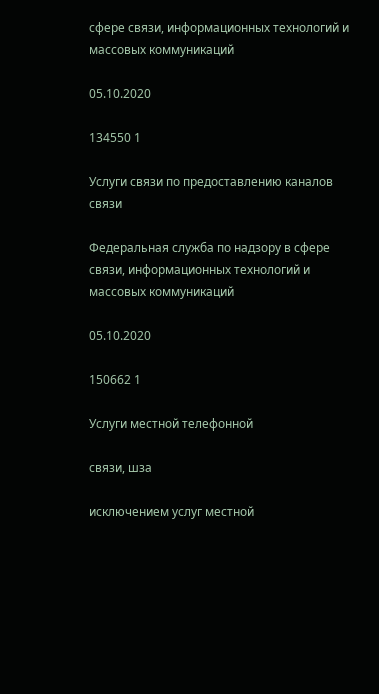сфере связи, информационных технологий и массовых коммуникаций

05.10.2020

134550 1

Услуги связи по предоставлению каналов связи

Федеральная служба по надзору в сфере связи, информационных технологий и массовых коммуникаций

05.10.2020

150662 1

Услуги местной телефонной

связи, шза

исключением услуг местной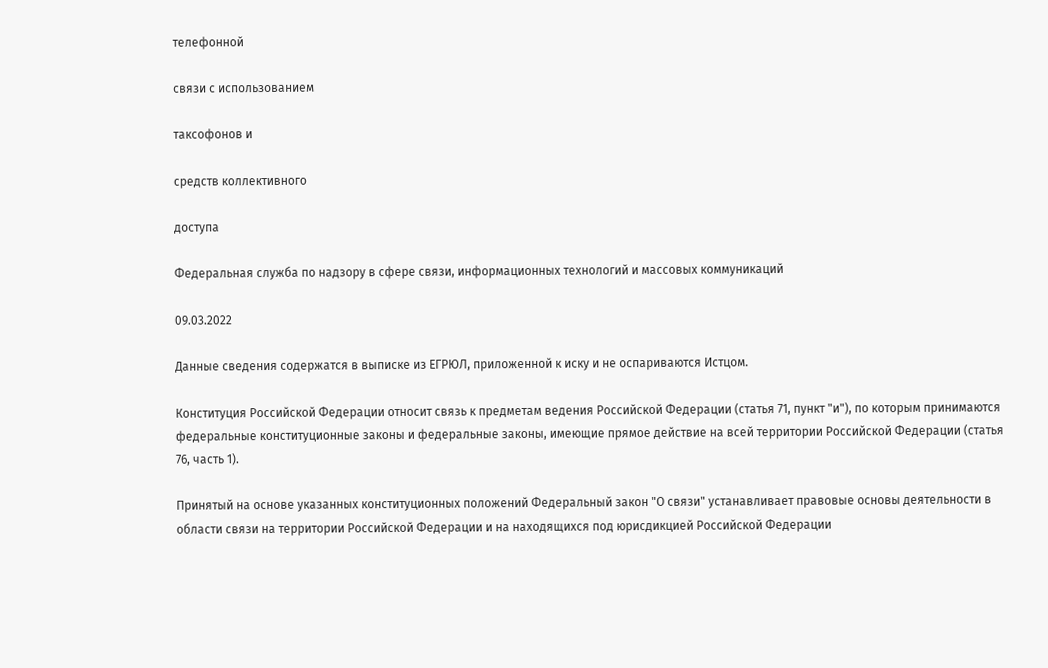телефонной

связи с использованием

таксофонов и

средств коллективного

доступа

Федеральная служба по надзору в сфере связи, информационных технологий и массовых коммуникаций

09.03.2022

Данные сведения содержатся в выписке из ЕГРЮЛ, приложенной к иску и не оспариваются Истцом.

Конституция Российской Федерации относит связь к предметам ведения Российской Федерации (статья 71, пункт "и"), по которым принимаются федеральные конституционные законы и федеральные законы, имеющие прямое действие на всей территории Российской Федерации (статья 76, часть 1).

Принятый на основе указанных конституционных положений Федеральный закон "О связи" устанавливает правовые основы деятельности в области связи на территории Российской Федерации и на находящихся под юрисдикцией Российской Федерации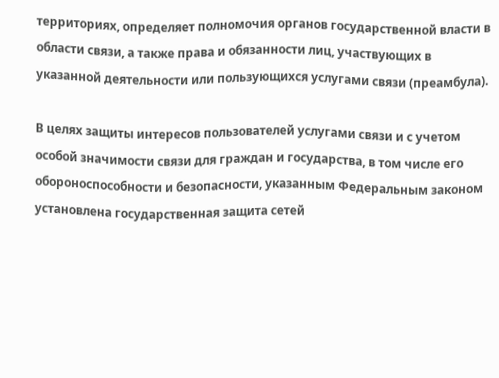территориях, определяет полномочия органов государственной власти в области связи, а также права и обязанности лиц, участвующих в указанной деятельности или пользующихся услугами связи (преамбула).

В целях защиты интересов пользователей услугами связи и с учетом особой значимости связи для граждан и государства, в том числе его обороноспособности и безопасности, указанным Федеральным законом установлена государственная защита сетей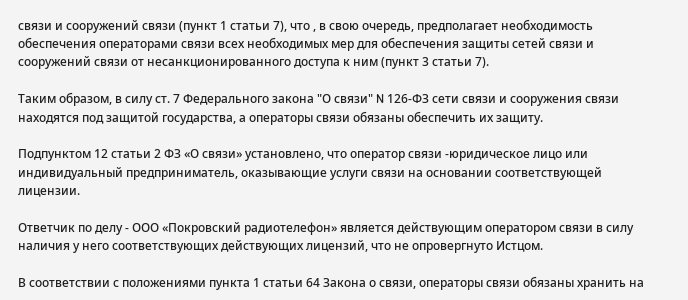связи и сооружений связи (пункт 1 статьи 7), что , в свою очередь, предполагает необходимость обеспечения операторами связи всех необходимых мер для обеспечения защиты сетей связи и сооружений связи от несанкционированного доступа к ним (пункт 3 статьи 7).

Таким образом, в силу ст. 7 Федерального закона "О связи" N 126-ФЗ сети связи и сооружения связи находятся под защитой государства, а операторы связи обязаны обеспечить их защиту.

Подпунктом 12 статьи 2 ФЗ «О связи» установлено, что оператор связи -юридическое лицо или индивидуальный предприниматель, оказывающие услуги связи на основании соответствующей лицензии.

Ответчик по делу - ООО «Покровский радиотелефон» является действующим оператором связи в силу наличия у него соответствующих действующих лицензий, что не опровергнуто Истцом.

В соответствии с положениями пункта 1 статьи 64 Закона о связи, операторы связи обязаны хранить на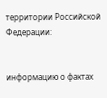территории Российской Федерации:


информацию о фактах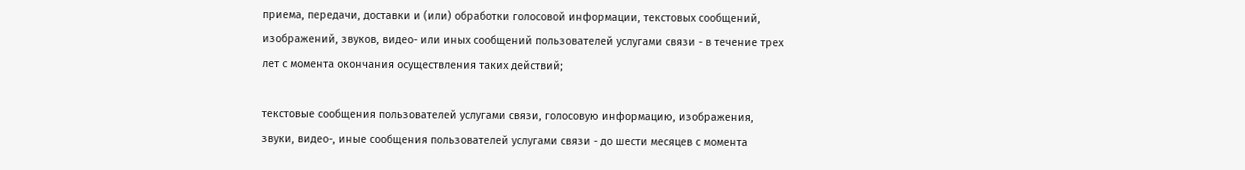приема, передачи, доставки и (или) обработки голосовой информации, текстовых сообщений, изображений, звуков, видео- или иных сообщений пользователей услугами связи - в течение трех лет с момента окончания осуществления таких действий;

текстовые сообщения пользователей услугами связи, голосовую информацию, изображения, звуки, видео-, иные сообщения пользователей услугами связи - до шести месяцев с момента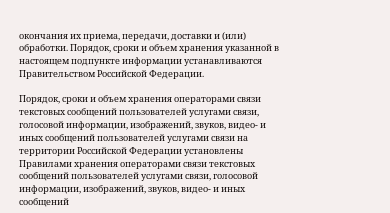окончания их приема, передачи, доставки и (или) обработки. Порядок, сроки и объем хранения указанной в настоящем подпункте информации устанавливаются Правительством Российской Федерации.

Порядок, сроки и объем хранения операторами связи текстовых сообщений пользователей услугами связи, голосовой информации, изображений, звуков, видео- и иных сообщений пользователей услугами связи на территории Российской Федерации установлены Правилами хранения операторами связи текстовых сообщений пользователей услугами связи, голосовой информации, изображений, звуков, видео- и иных сообщений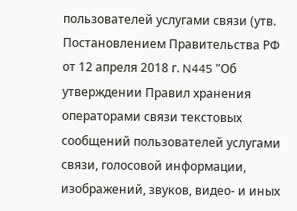пользователей услугами связи (утв. Постановлением Правительства РФ от 12 апреля 2018 г. N445 "Об утверждении Правил хранения операторами связи текстовых сообщений пользователей услугами связи, голосовой информации, изображений, звуков, видео- и иных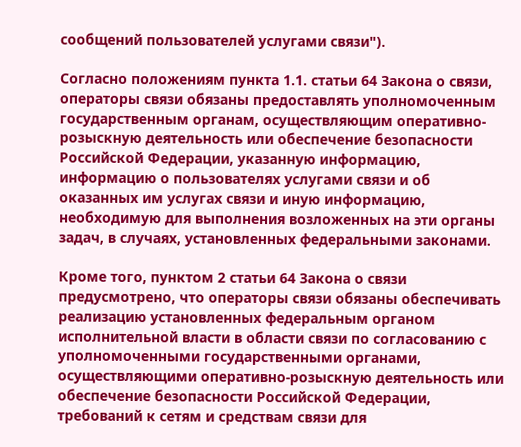сообщений пользователей услугами связи").

Согласно положениям пункта 1.1. статьи 64 Закона о связи, операторы связи обязаны предоставлять уполномоченным государственным органам, осуществляющим оперативно-розыскную деятельность или обеспечение безопасности Российской Федерации, указанную информацию, информацию о пользователях услугами связи и об оказанных им услугах связи и иную информацию, необходимую для выполнения возложенных на эти органы задач, в случаях, установленных федеральными законами.

Кроме того, пунктом 2 статьи 64 Закона о связи предусмотрено, что операторы связи обязаны обеспечивать реализацию установленных федеральным органом исполнительной власти в области связи по согласованию с уполномоченными государственными органами, осуществляющими оперативно-розыскную деятельность или обеспечение безопасности Российской Федерации, требований к сетям и средствам связи для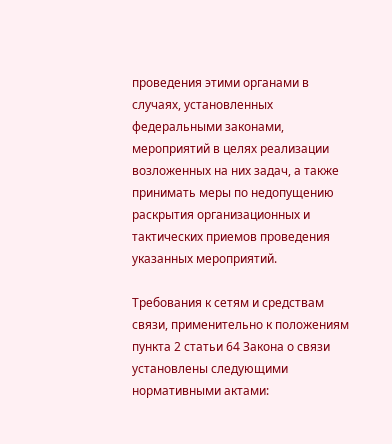проведения этими органами в случаях, установленных федеральными законами, мероприятий в целях реализации возложенных на них задач, а также принимать меры по недопущению раскрытия организационных и тактических приемов проведения указанных мероприятий.

Требования к сетям и средствам связи, применительно к положениям пункта 2 статьи 64 Закона о связи установлены следующими нормативными актами: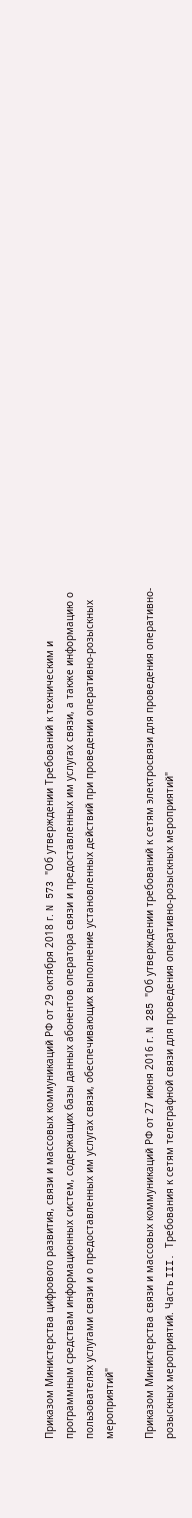Приказом Министерства цифрового развития, связи и массовых коммуникаций РФ от 29 октября 2018 г. N 573 "Об утверждении Требований к техническим и программным средствам информационных систем, содержащих базы данных абонентов оператора связи и предоставленных им услугах связи, а также информацию о пользователях услугами связи и о предоставленных им услугах связи, обеспечивающих выполнение установленных действий при проведении оперативно-розыскных мероприятий"

Приказом Министерства связи и массовых коммуникаций РФ от 27 июня 2016 г. N 285 "Об утверждении требований к сетям электросвязи для проведения оперативно-розыскных мероприятий. Часть III. Требования к сетям телеграфной связи для проведения оперативно-розыскных мероприятий"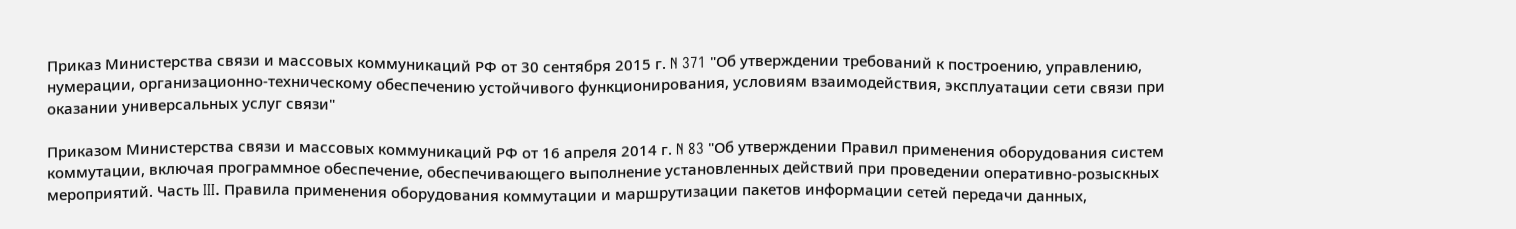Приказ Министерства связи и массовых коммуникаций РФ от 30 сентября 2015 г. N 371 "Об утверждении требований к построению, управлению, нумерации, организационно-техническому обеспечению устойчивого функционирования, условиям взаимодействия, эксплуатации сети связи при оказании универсальных услуг связи"

Приказом Министерства связи и массовых коммуникаций РФ от 16 апреля 2014 г. N 83 "Об утверждении Правил применения оборудования систем коммутации, включая программное обеспечение, обеспечивающего выполнение установленных действий при проведении оперативно-розыскных мероприятий. Часть III. Правила применения оборудования коммутации и маршрутизации пакетов информации сетей передачи данных,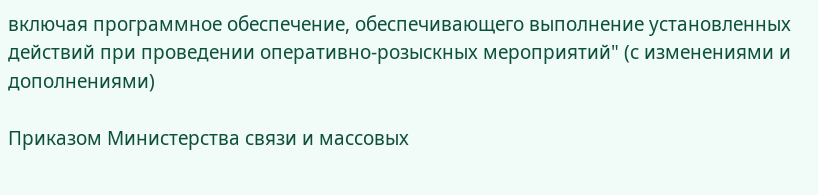включая программное обеспечение, обеспечивающего выполнение установленных действий при проведении оперативно-розыскных мероприятий" (с изменениями и дополнениями)

Приказом Министерства связи и массовых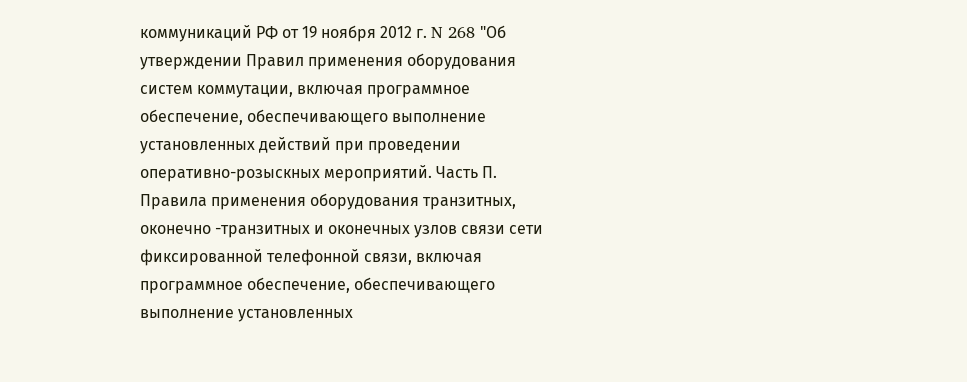коммуникаций РФ от 19 ноября 2012 г. N 268 "Об утверждении Правил применения оборудования систем коммутации, включая программное обеспечение, обеспечивающего выполнение установленных действий при проведении оперативно-розыскных мероприятий. Часть П. Правила применения оборудования транзитных, оконечно -транзитных и оконечных узлов связи сети фиксированной телефонной связи, включая программное обеспечение, обеспечивающего выполнение установленных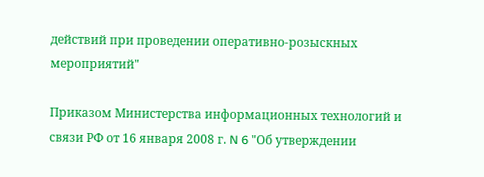действий при проведении оперативно-розыскных мероприятий"

Приказом Министерства информационных технологий и связи РФ от 16 января 2008 г. N 6 "Об утверждении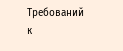Требований к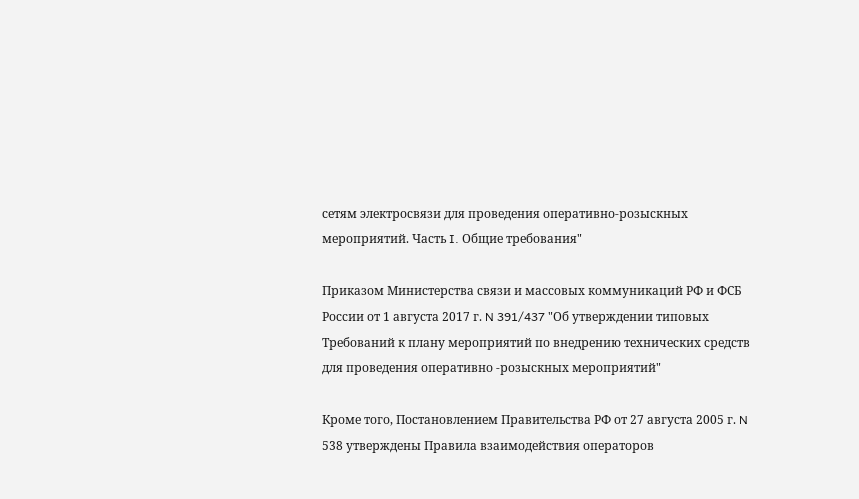сетям электросвязи для проведения оперативно-розыскных мероприятий. Часть I. Общие требования"

Приказом Министерства связи и массовых коммуникаций РФ и ФСБ России от 1 августа 2017 г. N 391/437 "Об утверждении типовых Требований к плану мероприятий по внедрению технических средств для проведения оперативно -розыскных мероприятий"

Кроме того, Постановлением Правительства РФ от 27 августа 2005 г. N 538 утверждены Правила взаимодействия операторов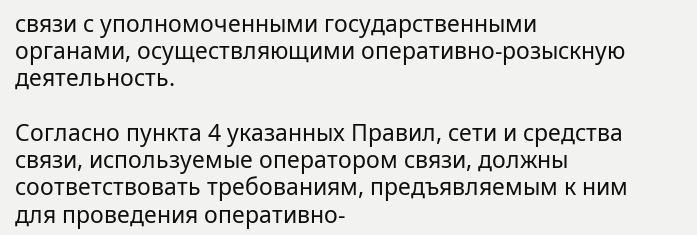связи с уполномоченными государственными органами, осуществляющими оперативно-розыскную деятельность.

Согласно пункта 4 указанных Правил, сети и средства связи, используемые оператором связи, должны соответствовать требованиям, предъявляемым к ним для проведения оперативно-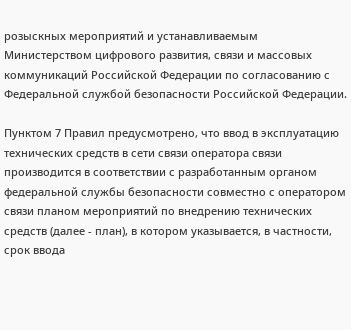розыскных мероприятий и устанавливаемым Министерством цифрового развития, связи и массовых коммуникаций Российской Федерации по согласованию с Федеральной службой безопасности Российской Федерации.

Пунктом 7 Правил предусмотрено, что ввод в эксплуатацию технических средств в сети связи оператора связи производится в соответствии с разработанным органом федеральной службы безопасности совместно с оператором связи планом мероприятий по внедрению технических средств (далее - план), в котором указывается, в частности, срок ввода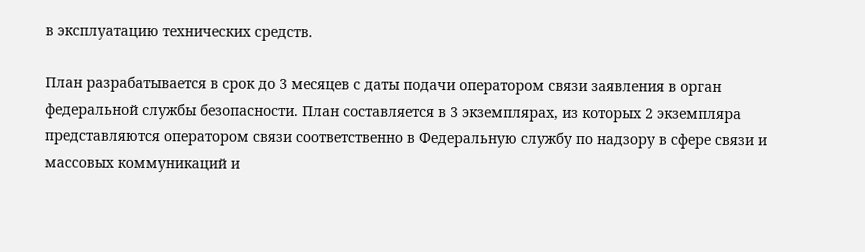в эксплуатацию технических средств.

План разрабатывается в срок до 3 месяцев с даты подачи оператором связи заявления в орган федеральной службы безопасности. План составляется в 3 экземплярах, из которых 2 экземпляра представляются оператором связи соответственно в Федеральную службу по надзору в сфере связи и массовых коммуникаций и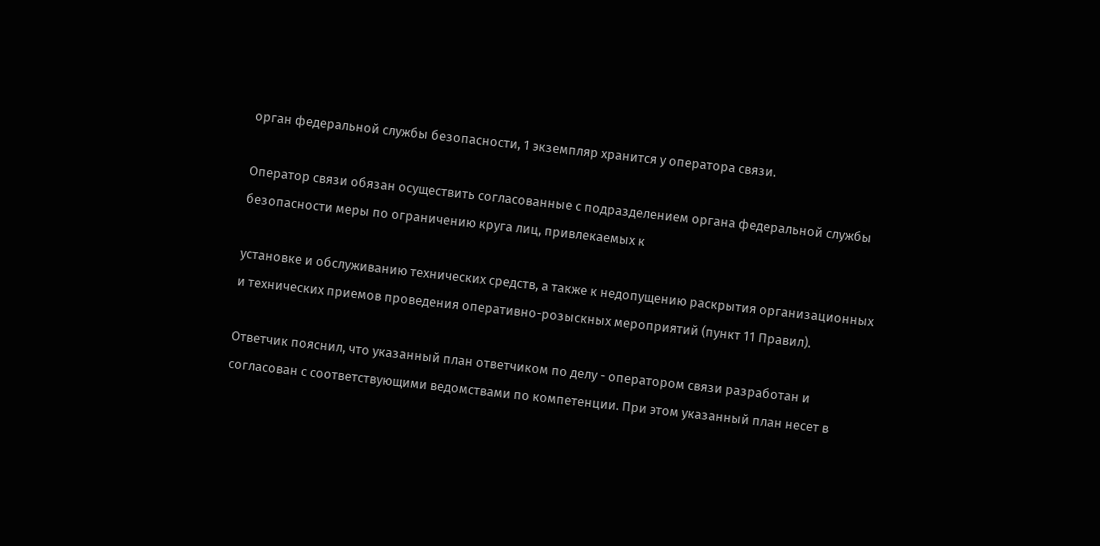орган федеральной службы безопасности, 1 экземпляр хранится у оператора связи.

Оператор связи обязан осуществить согласованные с подразделением органа федеральной службы безопасности меры по ограничению круга лиц, привлекаемых к

установке и обслуживанию технических средств, а также к недопущению раскрытия организационных и технических приемов проведения оперативно-розыскных мероприятий (пункт 11 Правил).

Ответчик пояснил, что указанный план ответчиком по делу - оператором связи разработан и согласован с соответствующими ведомствами по компетенции. При этом указанный план несет в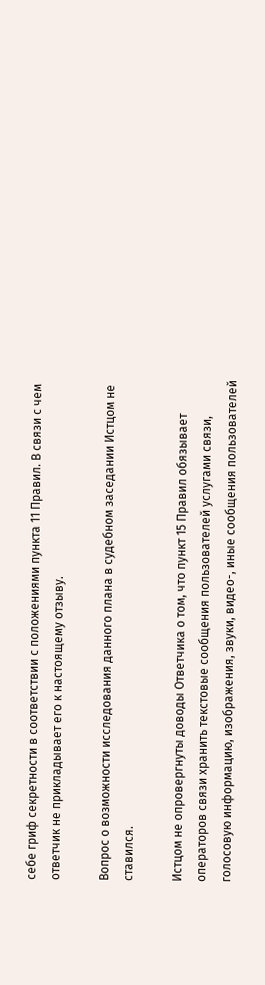себе гриф секретности в соответствии с положениями пункта 11 Правил. В связи с чем ответчик не прикладывает его к настоящему отзыву.

Вопрос о возможности исследования данного плана в судебном заседании Истцом не ставился.

Истцом не опровергнуты доводы Ответчика о том, что пункт 15 Правил обязывает операторов связи хранить текстовые сообщения пользователей услугами связи, голосовую информацию, изображения, звуки, видео-, иные сообщения пользователей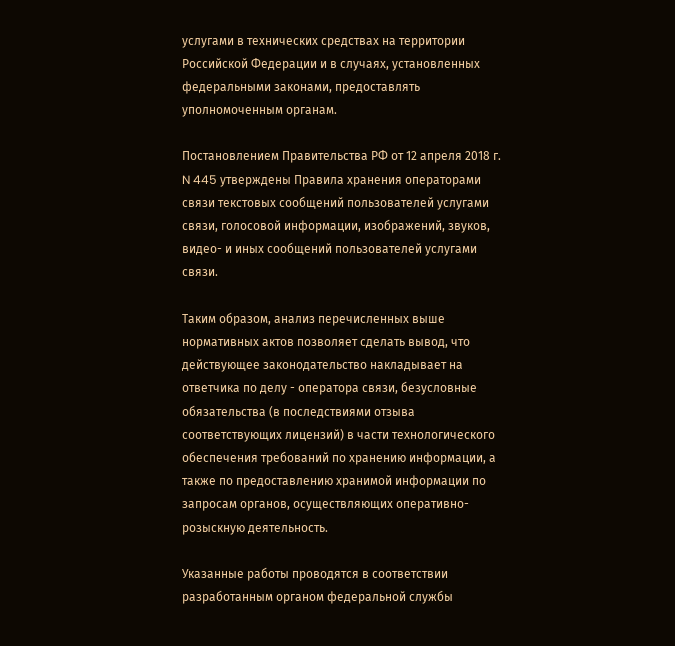услугами в технических средствах на территории Российской Федерации и в случаях, установленных федеральными законами, предоставлять уполномоченным органам.

Постановлением Правительства РФ от 12 апреля 2018 г. N 445 утверждены Правила хранения операторами связи текстовых сообщений пользователей услугами связи, голосовой информации, изображений, звуков, видео- и иных сообщений пользователей услугами связи.

Таким образом, анализ перечисленных выше нормативных актов позволяет сделать вывод, что действующее законодательство накладывает на ответчика по делу - оператора связи, безусловные обязательства (в последствиями отзыва соответствующих лицензий) в части технологического обеспечения требований по хранению информации, а также по предоставлению хранимой информации по запросам органов, осуществляющих оперативно-розыскную деятельность.

Указанные работы проводятся в соответствии разработанным органом федеральной службы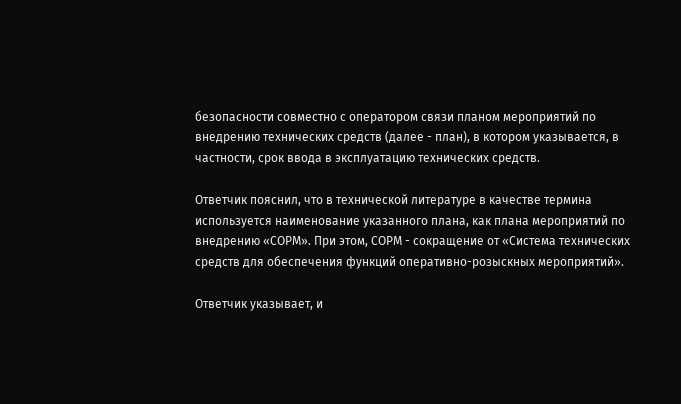безопасности совместно с оператором связи планом мероприятий по внедрению технических средств (далее - план), в котором указывается, в частности, срок ввода в эксплуатацию технических средств.

Ответчик пояснил, что в технической литературе в качестве термина используется наименование указанного плана, как плана мероприятий по внедрению «СОРМ». При этом, СОРМ - сокращение от «Система технических средств для обеспечения функций оперативно-розыскных мероприятий».

Ответчик указывает, и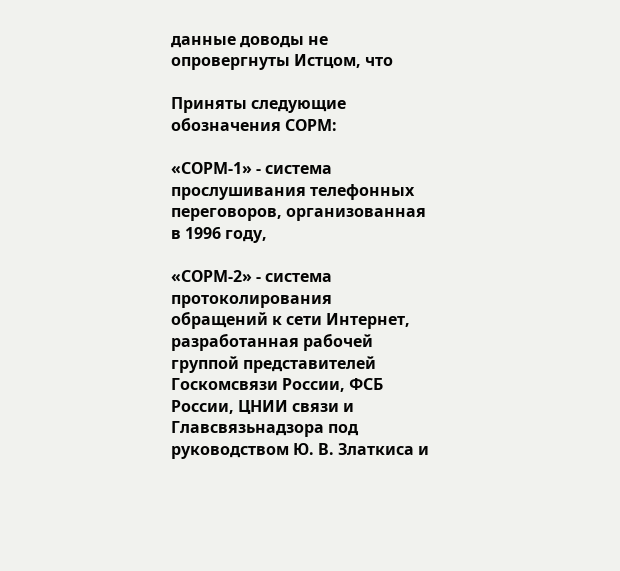данные доводы не опровергнуты Истцом, что

Приняты следующие обозначения СОРМ:

«СОРМ-1» - система прослушивания телефонных переговоров, организованная в 1996 году,

«СОРМ-2» - система протоколирования обращений к сети Интернет, разработанная рабочей группой представителей Госкомсвязи России, ФСБ России, ЦНИИ связи и Главсвязьнадзора под руководством Ю. В. Златкиса и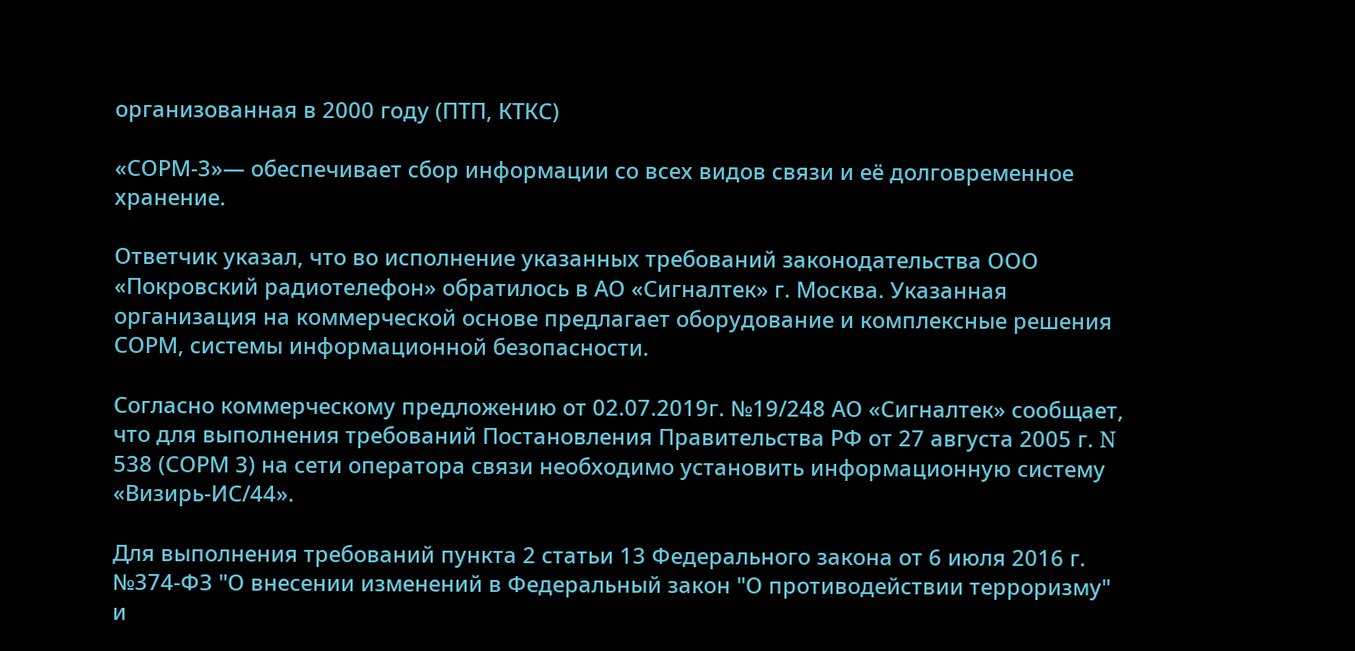организованная в 2000 году (ПТП, КТКС)

«СОРМ-3»— обеспечивает сбор информации со всех видов связи и её долговременное хранение.

Ответчик указал, что во исполнение указанных требований законодательства ООО «Покровский радиотелефон» обратилось в АО «Сигналтек» г. Москва. Указанная организация на коммерческой основе предлагает оборудование и комплексные решения СОРМ, системы информационной безопасности.

Согласно коммерческому предложению от 02.07.2019г. №19/248 АО «Сигналтек» сообщает, что для выполнения требований Постановления Правительства РФ от 27 августа 2005 г. N 538 (СОРМ 3) на сети оператора связи необходимо установить информационную систему «Визирь-ИС/44».

Для выполнения требований пункта 2 статьи 13 Федерального закона от 6 июля 2016 г. №374-ФЗ "О внесении изменений в Федеральный закон "О противодействии терроризму" и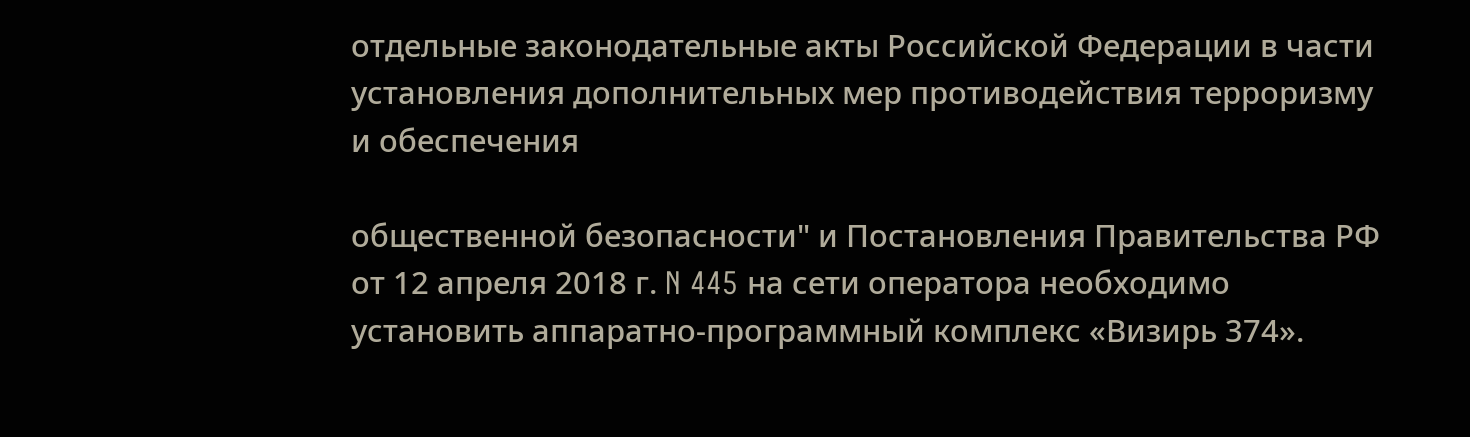отдельные законодательные акты Российской Федерации в части установления дополнительных мер противодействия терроризму и обеспечения

общественной безопасности" и Постановления Правительства РФ от 12 апреля 2018 г. N 445 на сети оператора необходимо установить аппаратно-программный комплекс «Визирь 374».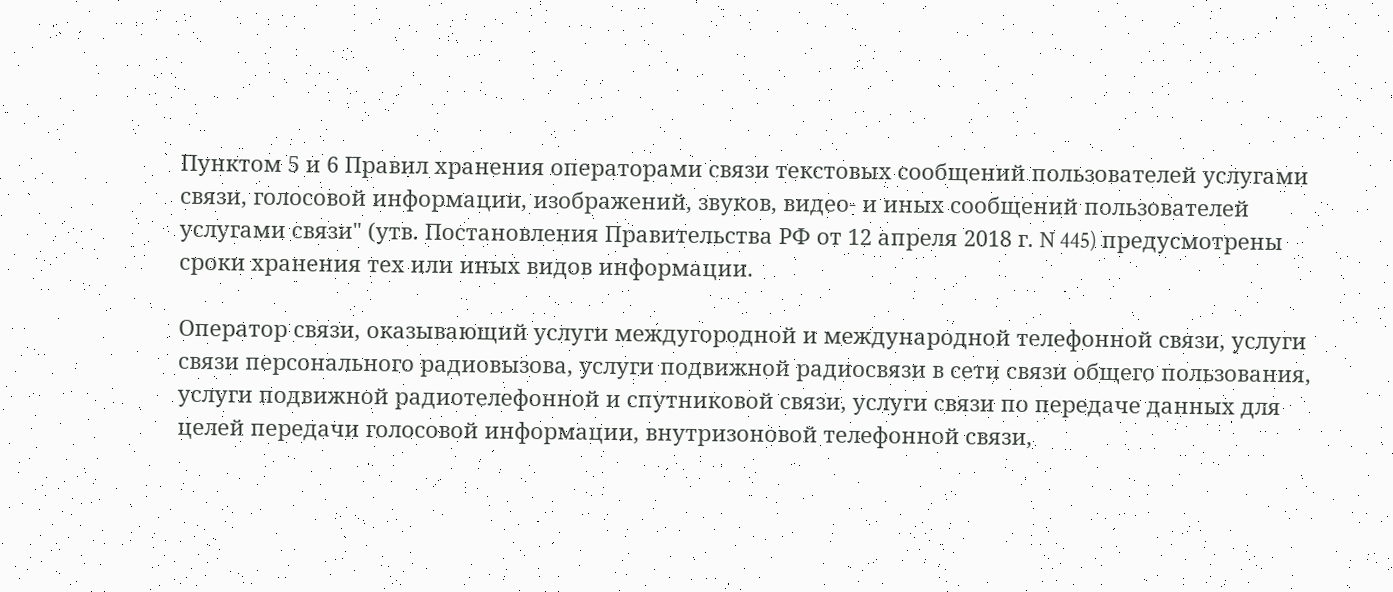Пунктом 5 и 6 Правил хранения операторами связи текстовых сообщений пользователей услугами связи, голосовой информации, изображений, звуков, видео- и иных сообщений пользователей услугами связи" (утв. Постановления Правительства РФ от 12 апреля 2018 г. N 445) предусмотрены сроки хранения тех или иных видов информации.

Оператор связи, оказывающий услуги междугородной и международной телефонной связи, услуги связи персонального радиовызова, услуги подвижной радиосвязи в сети связи общего пользования, услуги подвижной радиотелефонной и спутниковой связи, услуги связи по передаче данных для целей передачи голосовой информации, внутризоновой телефонной связи,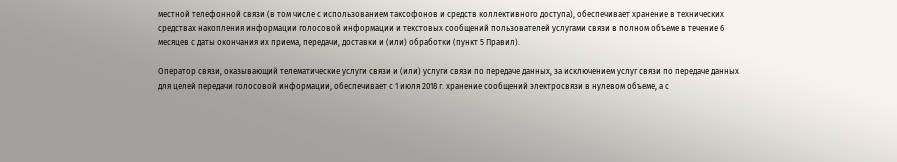местной телефонной связи (в том числе с использованием таксофонов и средств коллективного доступа), обеспечивает хранение в технических средствах накопления информации голосовой информации и текстовых сообщений пользователей услугами связи в полном объеме в течение 6 месяцев с даты окончания их приема, передачи, доставки и (или) обработки (пункт 5 Правил).

Оператор связи, оказывающий телематические услуги связи и (или) услуги связи по передаче данных, за исключением услуг связи по передаче данных для целей передачи голосовой информации, обеспечивает с 1 июля 2018 г. хранение сообщений электросвязи в нулевом объеме, а с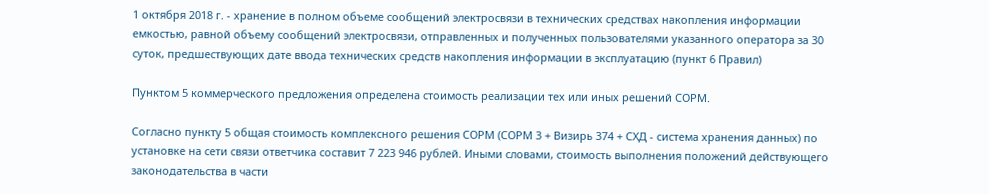1 октября 2018 г. - хранение в полном объеме сообщений электросвязи в технических средствах накопления информации емкостью, равной объему сообщений электросвязи, отправленных и полученных пользователями указанного оператора за 30 суток, предшествующих дате ввода технических средств накопления информации в эксплуатацию (пункт 6 Правил)

Пунктом 5 коммерческого предложения определена стоимость реализации тех или иных решений СОРМ.

Согласно пункту 5 общая стоимость комплексного решения СОРМ (СОРМ 3 + Визирь 374 + СХД - система хранения данных) по установке на сети связи ответчика составит 7 223 946 рублей. Иными словами, стоимость выполнения положений действующего законодательства в части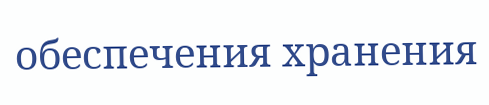обеспечения хранения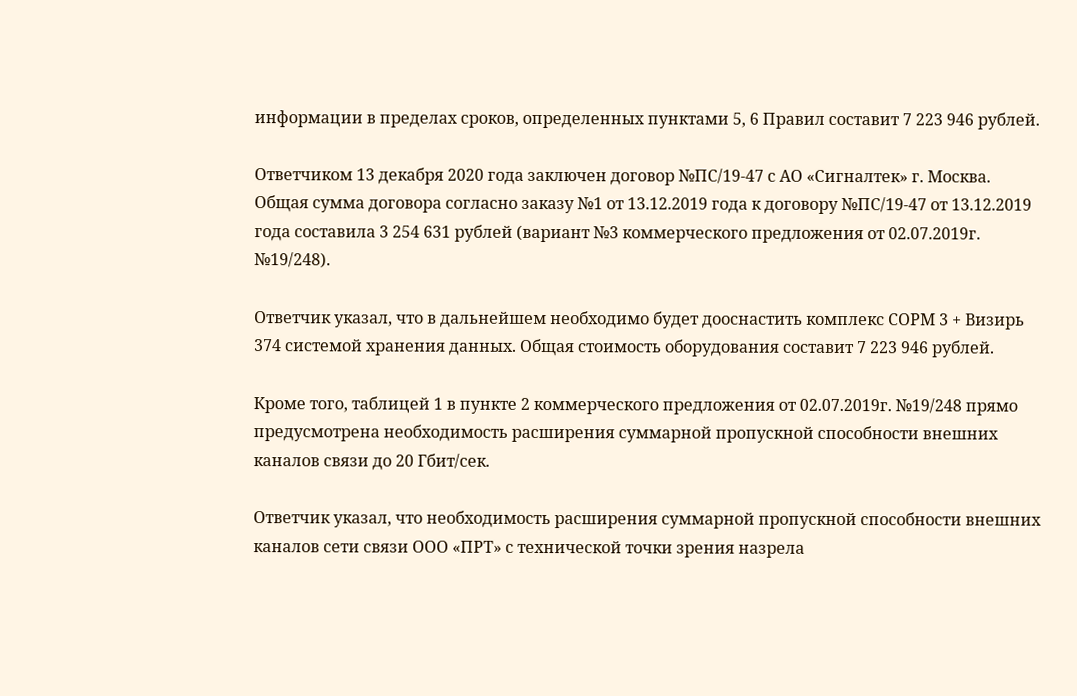информации в пределах сроков, определенных пунктами 5, 6 Правил составит 7 223 946 рублей.

Ответчиком 13 декабря 2020 года заключен договор №ПС/19-47 с АО «Сигналтек» г. Москва. Общая сумма договора согласно заказу №1 от 13.12.2019 года к договору №ПС/19-47 от 13.12.2019 года составила 3 254 631 рублей (вариант №3 коммерческого предложения от 02.07.2019г. №19/248).

Ответчик указал, что в дальнейшем необходимо будет дооснастить комплекс СОРМ 3 + Визирь 374 системой хранения данных. Общая стоимость оборудования составит 7 223 946 рублей.

Кроме того, таблицей 1 в пункте 2 коммерческого предложения от 02.07.2019г. №19/248 прямо предусмотрена необходимость расширения суммарной пропускной способности внешних каналов связи до 20 Гбит/сек.

Ответчик указал, что необходимость расширения суммарной пропускной способности внешних каналов сети связи ООО «ПРТ» с технической точки зрения назрела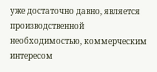уже достаточно давно, является производственной необходимостью, коммерческим интересом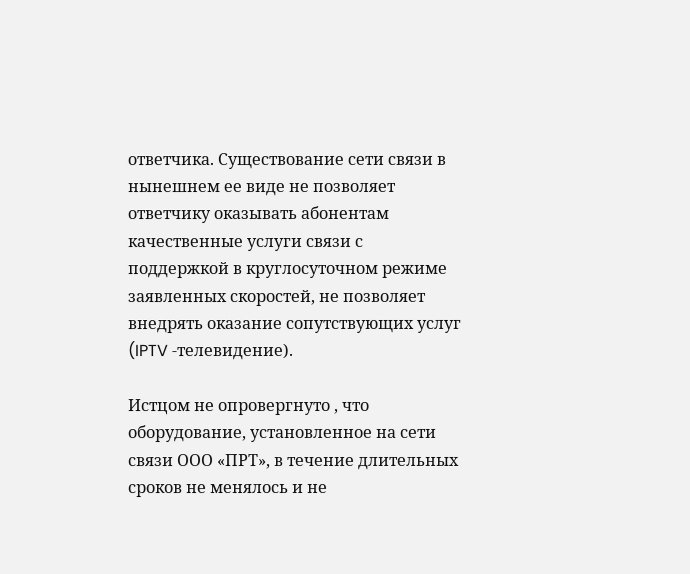ответчика. Существование сети связи в нынешнем ее виде не позволяет ответчику оказывать абонентам качественные услуги связи с поддержкой в круглосуточном режиме заявленных скоростей, не позволяет внедрять оказание сопутствующих услуг (IPTV -телевидение).

Истцом не опровергнуто , что оборудование, установленное на сети связи ООО «ПРТ», в течение длительных сроков не менялось и не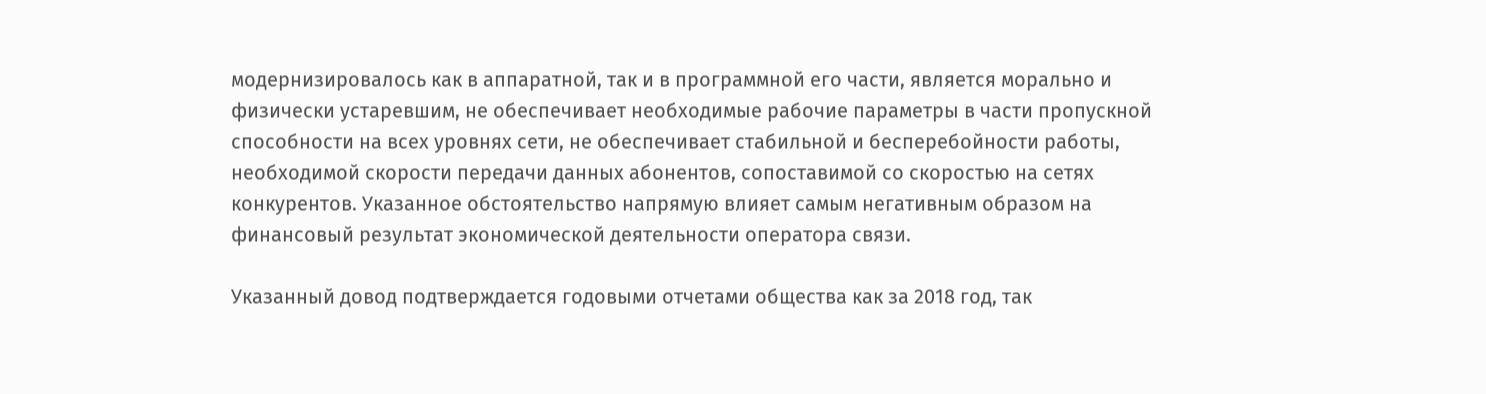модернизировалось как в аппаратной, так и в программной его части, является морально и физически устаревшим, не обеспечивает необходимые рабочие параметры в части пропускной способности на всех уровнях сети, не обеспечивает стабильной и бесперебойности работы, необходимой скорости передачи данных абонентов, сопоставимой со скоростью на сетях конкурентов. Указанное обстоятельство напрямую влияет самым негативным образом на финансовый результат экономической деятельности оператора связи.

Указанный довод подтверждается годовыми отчетами общества как за 2018 год, так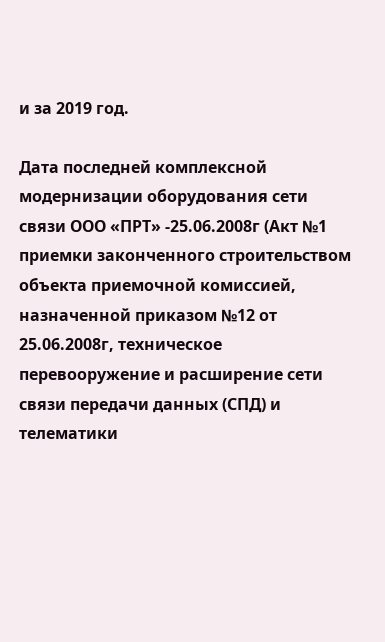и за 2019 год.

Дата последней комплексной модернизации оборудования сети связи ООО «ПРТ» -25.06.2008г (Акт №1 приемки законченного строительством объекта приемочной комиссией, назначенной приказом №12 от 25.06.2008г, техническое перевооружение и расширение сети связи передачи данных (СПД) и телематики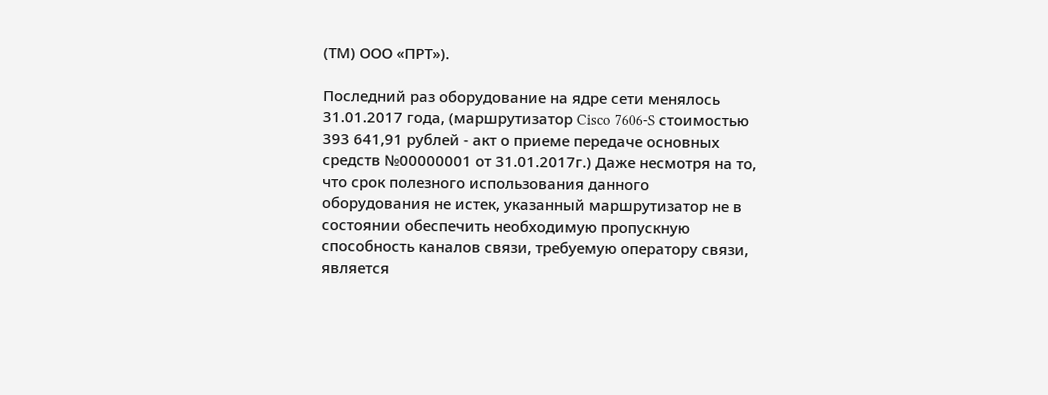(ТМ) ООО «ПРТ»).

Последний раз оборудование на ядре сети менялось 31.01.2017 года, (маршрутизатор Cisco 7606-S стоимостью 393 641,91 рублей - акт о приеме передаче основных средств №00000001 от 31.01.2017г.) Даже несмотря на то, что срок полезного использования данного оборудования не истек, указанный маршрутизатор не в состоянии обеспечить необходимую пропускную способность каналов связи, требуемую оператору связи, является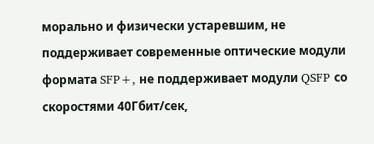морально и физически устаревшим, не поддерживает современные оптические модули формата SFP+, не поддерживает модули QSFP со скоростями 40Гбит/сек,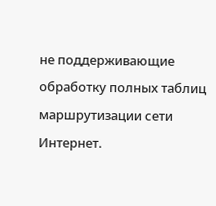не поддерживающие обработку полных таблиц маршрутизации сети Интернет.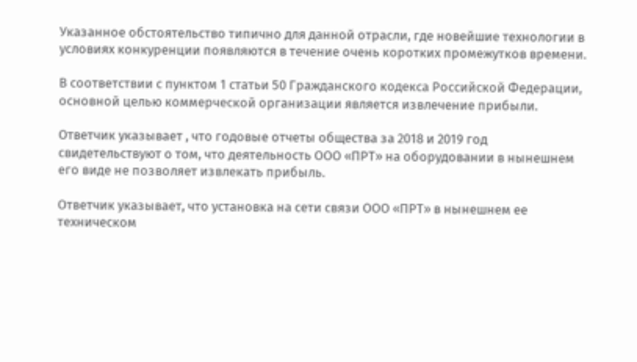Указанное обстоятельство типично для данной отрасли, где новейшие технологии в условиях конкуренции появляются в течение очень коротких промежутков времени.

В соответствии с пунктом 1 статьи 50 Гражданского кодекса Российской Федерации, основной целью коммерческой организации является извлечение прибыли.

Ответчик указывает , что годовые отчеты общества за 2018 и 2019 год свидетельствуют о том, что деятельность ООО «ПРТ» на оборудовании в нынешнем его виде не позволяет извлекать прибыль.

Ответчик указывает, что установка на сети связи ООО «ПРТ» в нынешнем ее техническом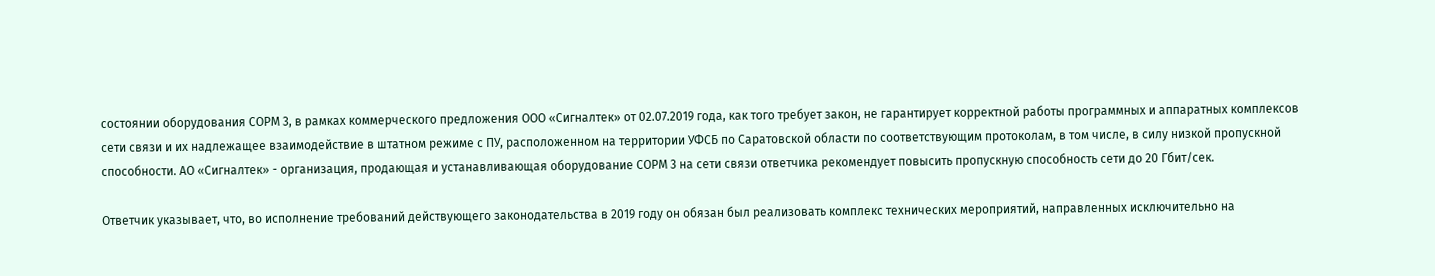состоянии оборудования СОРМ 3, в рамках коммерческого предложения ООО «Сигналтек» от 02.07.2019 года, как того требует закон, не гарантирует корректной работы программных и аппаратных комплексов сети связи и их надлежащее взаимодействие в штатном режиме с ПУ, расположенном на территории УФСБ по Саратовской области по соответствующим протоколам, в том числе, в силу низкой пропускной способности. АО «Сигналтек» - организация, продающая и устанавливающая оборудование СОРМ 3 на сети связи ответчика рекомендует повысить пропускную способность сети до 20 Гбит/сек.

Ответчик указывает, что, во исполнение требований действующего законодательства в 2019 году он обязан был реализовать комплекс технических мероприятий, направленных исключительно на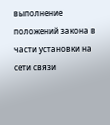выполнение положений закона в части установки на сети связи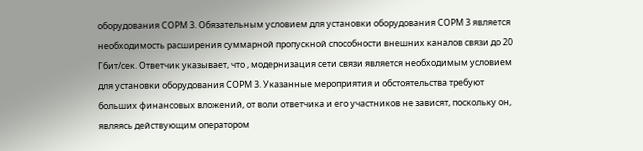оборудования СОРМ 3. Обязательным условием для установки оборудования СОРМ 3 является необходимость расширения суммарной пропускной способности внешних каналов связи до 20 Гбит/сек. Ответчик указывает, что , модернизация сети связи является необходимым условием для установки оборудования СОРМ 3. Указанные мероприятия и обстоятельства требуют больших финансовых вложений, от воли ответчика и его участников не зависят, поскольку он, являясь действующим оператором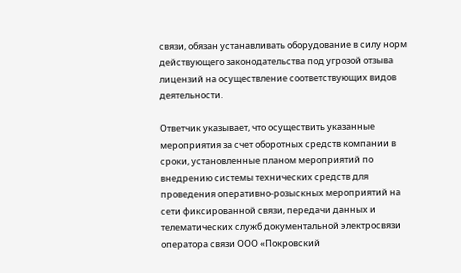связи, обязан устанавливать оборудование в силу норм действующего законодательства под угрозой отзыва лицензий на осуществление соответствующих видов деятельности.

Ответчик указывает, что осуществить указанные мероприятия за счет оборотных средств компании в сроки, установленные планом мероприятий по внедрению системы технических средств для проведения оперативно-розыскных мероприятий на сети фиксированной связи, передачи данных и телематических служб документальной электросвязи оператора связи ООО «Покровский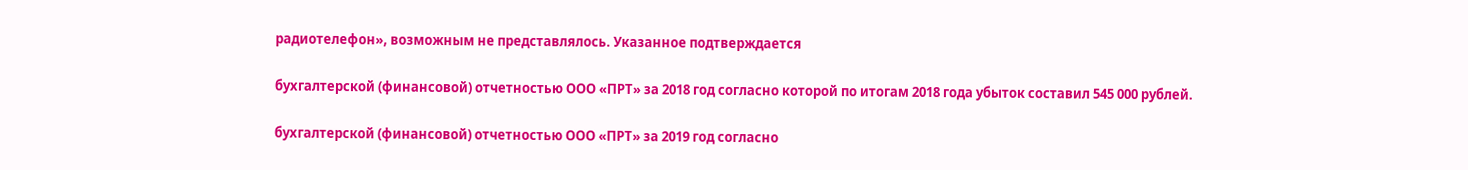радиотелефон», возможным не представлялось. Указанное подтверждается

бухгалтерской (финансовой) отчетностью ООО «ПРТ» за 2018 год согласно которой по итогам 2018 года убыток составил 545 000 рублей.

бухгалтерской (финансовой) отчетностью ООО «ПРТ» за 2019 год согласно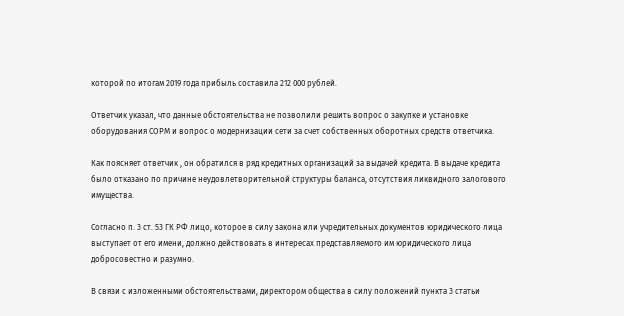которой по итогам 2019 года прибыль составила 212 000 рублей.

Ответчик указал, что данные обстоятельства не позволили решить вопрос о закупке и установке оборудования СОРМ и вопрос о модернизации сети за счет собственных оборотных средств ответчика.

Как поясняет ответчик , он обратился в ряд кредитных организаций за выдачей кредита. В выдаче кредита было отказано по причине неудовлетворительной структуры баланса, отсутствия ликвидного залогового имущества.

Согласно п. 3 ст. 53 ГК РФ лицо, которое в силу закона или учредительных документов юридического лица выступает от его имени, должно действовать в интересах представляемого им юридического лица добросовестно и разумно.

В связи с изложенными обстоятельствами, директором общества в силу положений пункта 3 статьи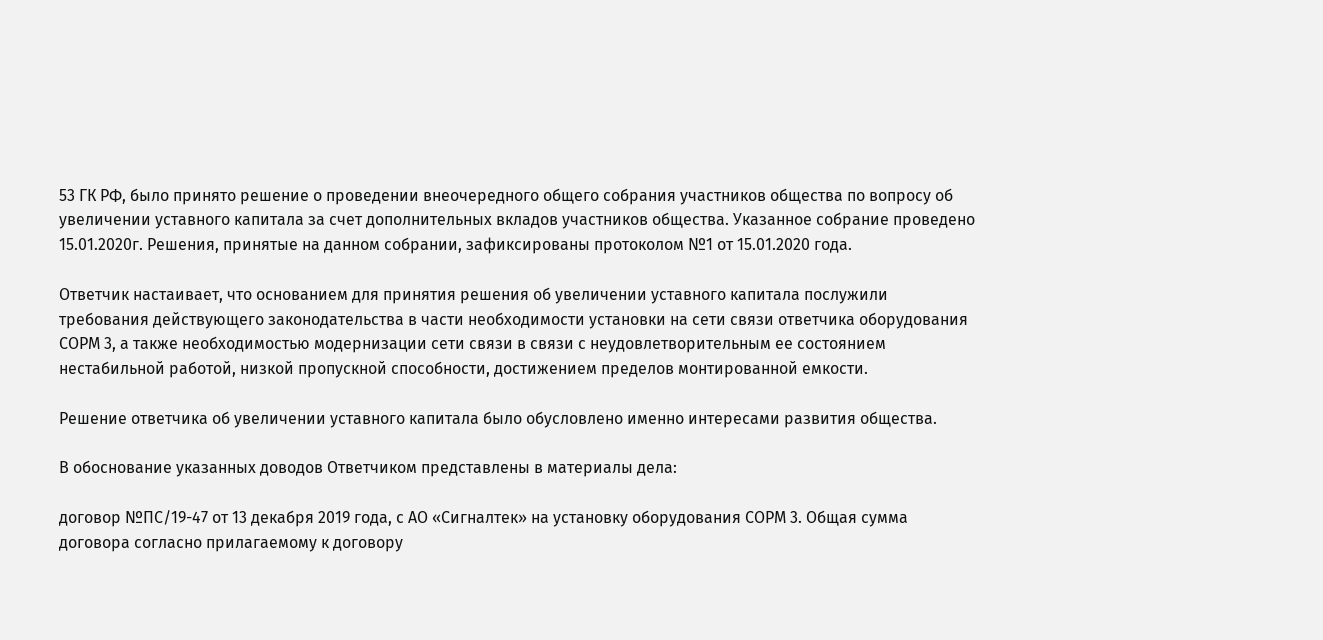53 ГК РФ, было принято решение о проведении внеочередного общего собрания участников общества по вопросу об увеличении уставного капитала за счет дополнительных вкладов участников общества. Указанное собрание проведено 15.01.2020г. Решения, принятые на данном собрании, зафиксированы протоколом №1 от 15.01.2020 года.

Ответчик настаивает, что основанием для принятия решения об увеличении уставного капитала послужили требования действующего законодательства в части необходимости установки на сети связи ответчика оборудования СОРМ 3, а также необходимостью модернизации сети связи в связи с неудовлетворительным ее состоянием нестабильной работой, низкой пропускной способности, достижением пределов монтированной емкости.

Решение ответчика об увеличении уставного капитала было обусловлено именно интересами развития общества.

В обоснование указанных доводов Ответчиком представлены в материалы дела:

договор №ПС/19-47 от 13 декабря 2019 года, с АО «Сигналтек» на установку оборудования СОРМ 3. Общая сумма договора согласно прилагаемому к договору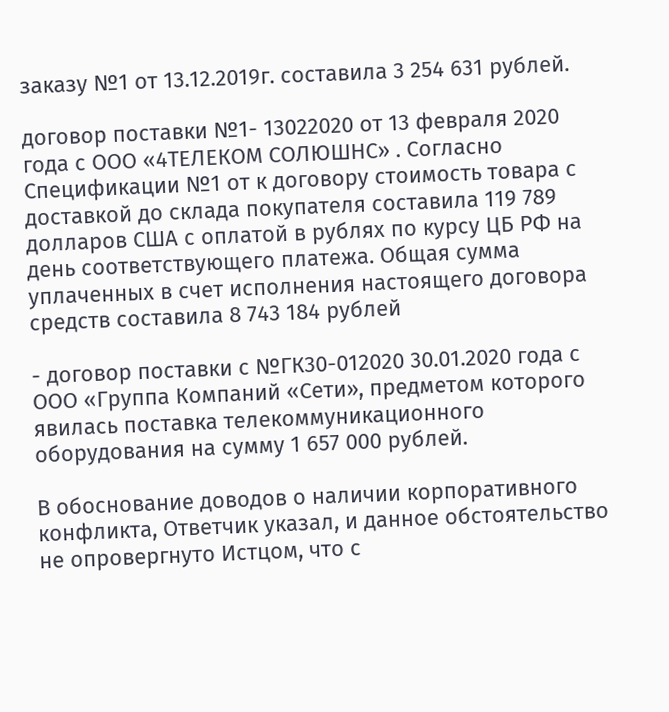заказу №1 от 13.12.2019г. составила 3 254 631 рублей.

договор поставки №1- 13022020 от 13 февраля 2020 года с ООО «4ТЕЛЕКОМ СОЛЮШНС» . Согласно Спецификации №1 от к договору стоимость товара с доставкой до склада покупателя составила 119 789 долларов США с оплатой в рублях по курсу ЦБ РФ на день соответствующего платежа. Общая сумма уплаченных в счет исполнения настоящего договора средств составила 8 743 184 рублей

- договор поставки с №ГК30-012020 30.01.2020 года с ООО «Группа Компаний «Сети», предметом которого явилась поставка телекоммуникационного оборудования на сумму 1 657 000 рублей.

В обоснование доводов о наличии корпоративного конфликта, Ответчик указал, и данное обстоятельство не опровергнуто Истцом, что с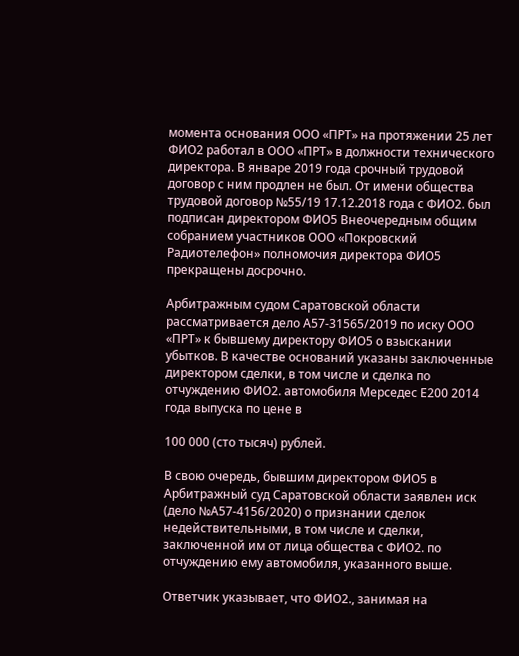момента основания ООО «ПРТ» на протяжении 25 лет ФИО2 работал в ООО «ПРТ» в должности технического директора. В январе 2019 года срочный трудовой договор с ним продлен не был. От имени общества трудовой договор №55/19 17.12.2018 года с ФИО2. был подписан директором ФИО5 Внеочередным общим собранием участников ООО «Покровский Радиотелефон» полномочия директора ФИО5 прекращены досрочно.

Арбитражным судом Саратовской области рассматривается дело А57-31565/2019 по иску ООО «ПРТ» к бывшему директору ФИО5 о взыскании убытков. В качестве оснований указаны заключенные директором сделки, в том числе и сделка по отчуждению ФИО2. автомобиля Мерседес Е200 2014 года выпуска по цене в

100 000 (сто тысяч) рублей.

В свою очередь, бывшим директором ФИО5 в Арбитражный суд Саратовской области заявлен иск (дело №А57-4156/2020) о признании сделок недействительными, в том числе и сделки, заключенной им от лица общества с ФИО2. по отчуждению ему автомобиля, указанного выше.

Ответчик указывает, что ФИО2., занимая на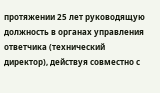протяжении 25 лет руководящую должность в органах управления ответчика (технический директор), действуя совместно с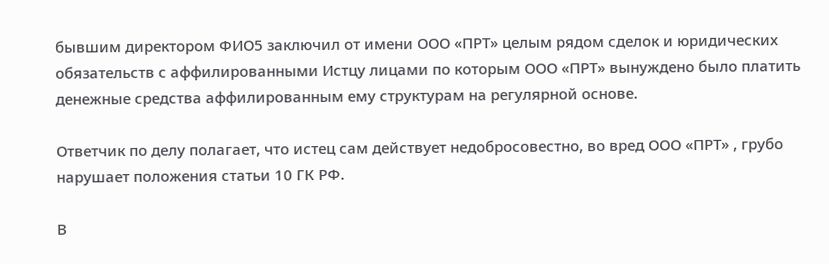бывшим директором ФИО5 заключил от имени ООО «ПРТ» целым рядом сделок и юридических обязательств с аффилированными Истцу лицами по которым ООО «ПРТ» вынуждено было платить денежные средства аффилированным ему структурам на регулярной основе.

Ответчик по делу полагает, что истец сам действует недобросовестно, во вред ООО «ПРТ» , грубо нарушает положения статьи 10 ГК РФ.

В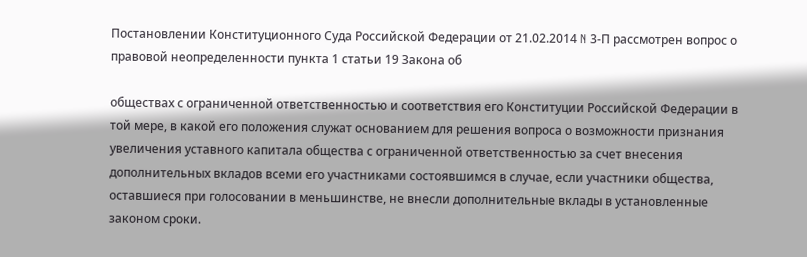Постановлении Конституционного Суда Российской Федерации от 21.02.2014 N 3-П рассмотрен вопрос о правовой неопределенности пункта 1 статьи 19 Закона об

обществах с ограниченной ответственностью и соответствия его Конституции Российской Федерации в той мере, в какой его положения служат основанием для решения вопроса о возможности признания увеличения уставного капитала общества с ограниченной ответственностью за счет внесения дополнительных вкладов всеми его участниками состоявшимся в случае, если участники общества, оставшиеся при голосовании в меньшинстве, не внесли дополнительные вклады в установленные законом сроки.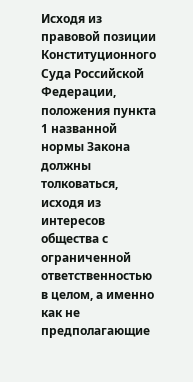Исходя из правовой позиции Конституционного Суда Российской Федерации, положения пункта 1 названной нормы Закона должны толковаться, исходя из интересов общества с ограниченной ответственностью в целом, а именно как не предполагающие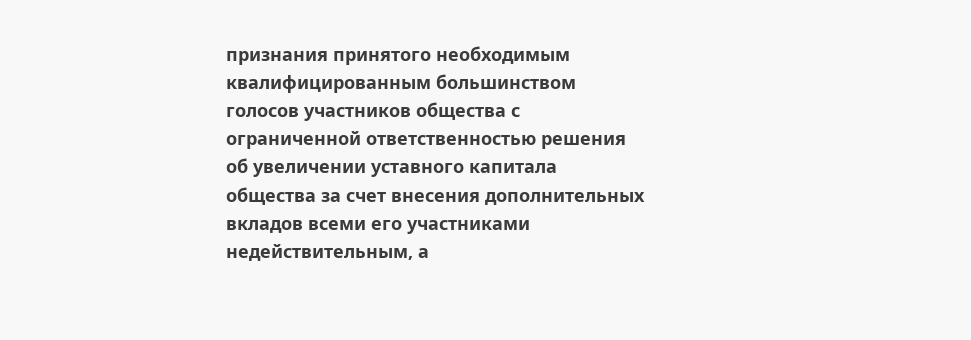признания принятого необходимым квалифицированным большинством голосов участников общества с ограниченной ответственностью решения об увеличении уставного капитала общества за счет внесения дополнительных вкладов всеми его участниками недействительным, а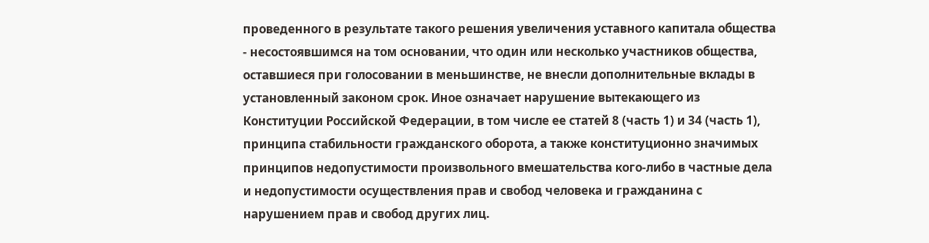проведенного в результате такого решения увеличения уставного капитала общества - несостоявшимся на том основании, что один или несколько участников общества, оставшиеся при голосовании в меньшинстве, не внесли дополнительные вклады в установленный законом срок. Иное означает нарушение вытекающего из Конституции Российской Федерации, в том числе ее статей 8 (часть 1) и 34 (часть 1), принципа стабильности гражданского оборота, а также конституционно значимых принципов недопустимости произвольного вмешательства кого-либо в частные дела и недопустимости осуществления прав и свобод человека и гражданина с нарушением прав и свобод других лиц.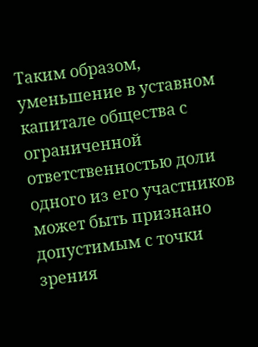Таким образом, уменьшение в уставном капитале общества с ограниченной ответственностью доли одного из его участников может быть признано допустимым с точки зрения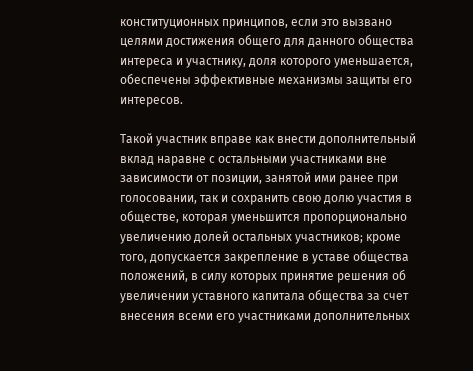конституционных принципов, если это вызвано целями достижения общего для данного общества интереса и участнику, доля которого уменьшается, обеспечены эффективные механизмы защиты его интересов.

Такой участник вправе как внести дополнительный вклад наравне с остальными участниками вне зависимости от позиции, занятой ими ранее при голосовании, так и сохранить свою долю участия в обществе, которая уменьшится пропорционально увеличению долей остальных участников; кроме того, допускается закрепление в уставе общества положений, в силу которых принятие решения об увеличении уставного капитала общества за счет внесения всеми его участниками дополнительных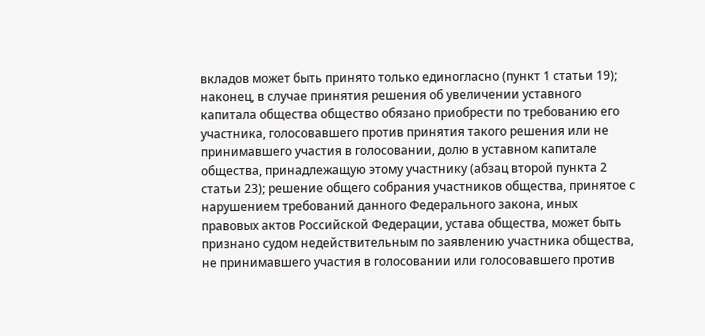вкладов может быть принято только единогласно (пункт 1 статьи 19); наконец, в случае принятия решения об увеличении уставного капитала общества общество обязано приобрести по требованию его участника, голосовавшего против принятия такого решения или не принимавшего участия в голосовании, долю в уставном капитале общества, принадлежащую этому участнику (абзац второй пункта 2 статьи 23); решение общего собрания участников общества, принятое с нарушением требований данного Федерального закона, иных правовых актов Российской Федерации, устава общества, может быть признано судом недействительным по заявлению участника общества, не принимавшего участия в голосовании или голосовавшего против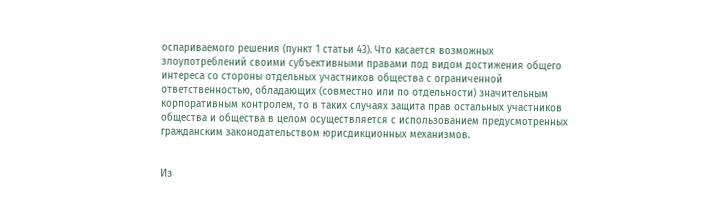оспариваемого решения (пункт 1 статьи 43). Что касается возможных злоупотреблений своими субъективными правами под видом достижения общего интереса со стороны отдельных участников общества с ограниченной ответственностью, обладающих (совместно или по отдельности) значительным корпоративным контролем, то в таких случаях защита прав остальных участников общества и общества в целом осуществляется с использованием предусмотренных гражданским законодательством юрисдикционных механизмов.


Из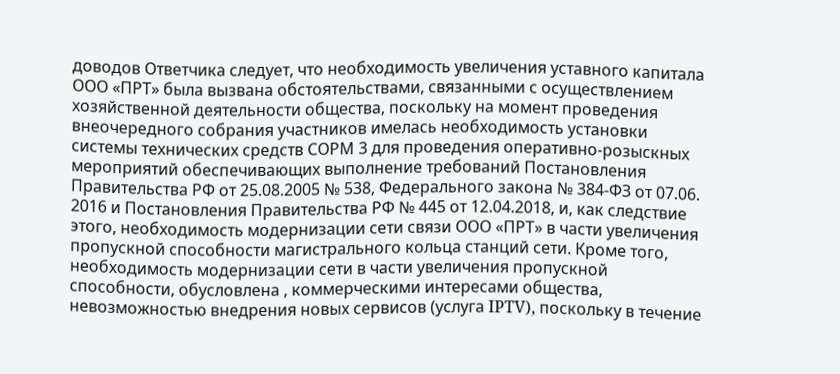доводов Ответчика следует, что необходимость увеличения уставного капитала ООО «ПРТ» была вызвана обстоятельствами, связанными с осуществлением хозяйственной деятельности общества, поскольку на момент проведения внеочередного собрания участников имелась необходимость установки системы технических средств СОРМ 3 для проведения оперативно-розыскных мероприятий обеспечивающих выполнение требований Постановления Правительства РФ от 25.08.2005 № 538, Федерального закона № 384-ФЗ от 07.06. 2016 и Постановления Правительства РФ № 445 от 12.04.2018, и, как следствие этого, необходимость модернизации сети связи ООО «ПРТ» в части увеличения пропускной способности магистрального кольца станций сети. Кроме того, необходимость модернизации сети в части увеличения пропускной способности, обусловлена , коммерческими интересами общества, невозможностью внедрения новых сервисов (услуга IPTV), поскольку в течение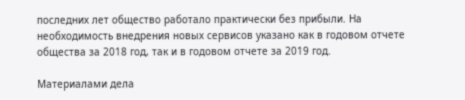последних лет общество работало практически без прибыли. На необходимость внедрения новых сервисов указано как в годовом отчете общества за 2018 год, так и в годовом отчете за 2019 год.

Материалами дела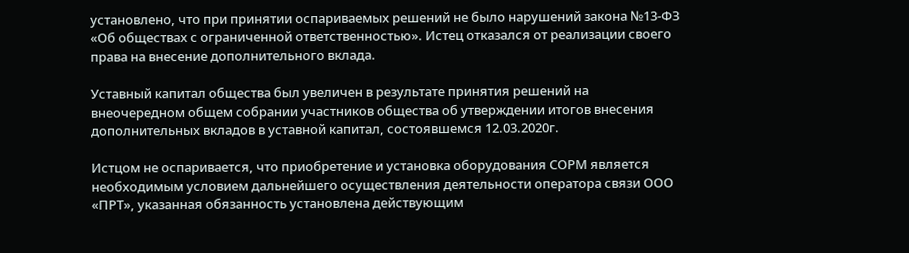установлено, что при принятии оспариваемых решений не было нарушений закона №13-ФЗ «Об обществах с ограниченной ответственностью». Истец отказался от реализации своего права на внесение дополнительного вклада.

Уставный капитал общества был увеличен в результате принятия решений на внеочередном общем собрании участников общества об утверждении итогов внесения дополнительных вкладов в уставной капитал, состоявшемся 12.03.2020г.

Истцом не оспаривается, что приобретение и установка оборудования СОРМ является необходимым условием дальнейшего осуществления деятельности оператора связи ООО «ПРТ», указанная обязанность установлена действующим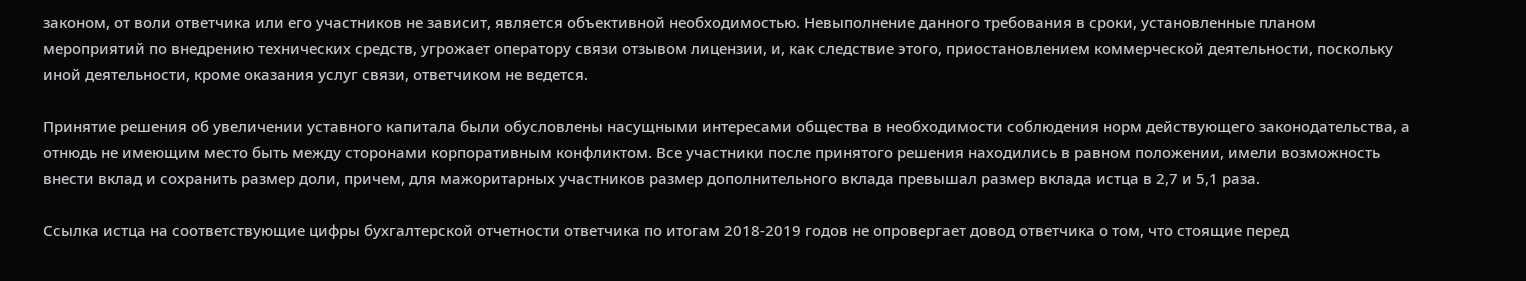законом, от воли ответчика или его участников не зависит, является объективной необходимостью. Невыполнение данного требования в сроки, установленные планом мероприятий по внедрению технических средств, угрожает оператору связи отзывом лицензии, и, как следствие этого, приостановлением коммерческой деятельности, поскольку иной деятельности, кроме оказания услуг связи, ответчиком не ведется.

Принятие решения об увеличении уставного капитала были обусловлены насущными интересами общества в необходимости соблюдения норм действующего законодательства, а отнюдь не имеющим место быть между сторонами корпоративным конфликтом. Все участники после принятого решения находились в равном положении, имели возможность внести вклад и сохранить размер доли, причем, для мажоритарных участников размер дополнительного вклада превышал размер вклада истца в 2,7 и 5,1 раза.

Ссылка истца на соответствующие цифры бухгалтерской отчетности ответчика по итогам 2018-2019 годов не опровергает довод ответчика о том, что стоящие перед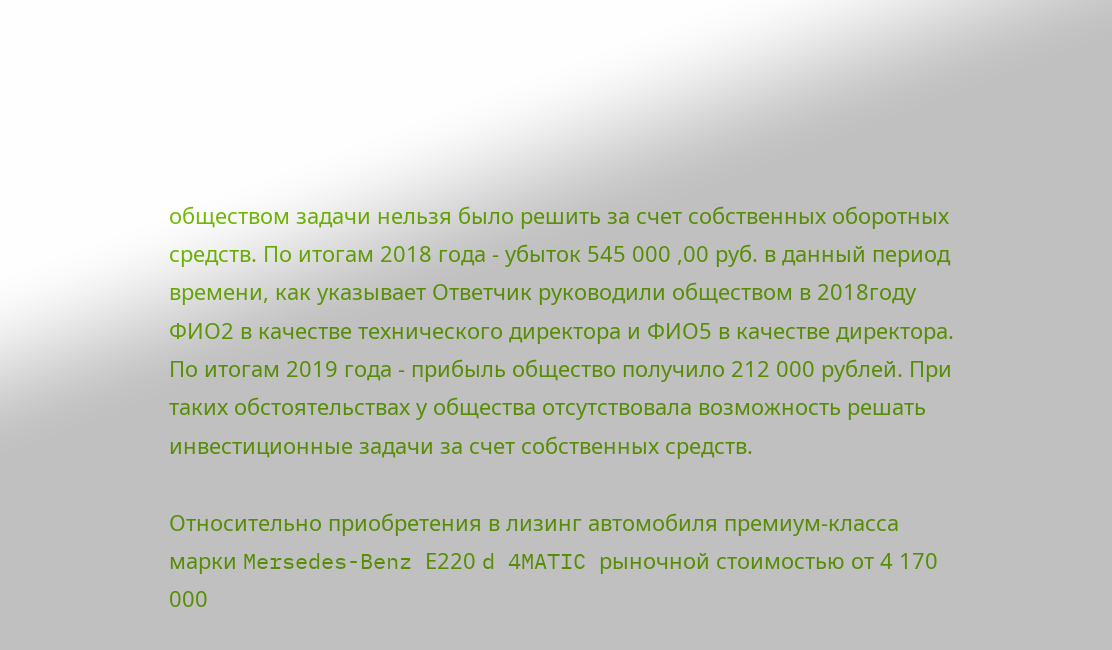обществом задачи нельзя было решить за счет собственных оборотных средств. По итогам 2018 года - убыток 545 000 ,00 руб. в данный период времени, как указывает Ответчик руководили обществом в 2018году ФИО2 в качестве технического директора и ФИО5 в качестве директора. По итогам 2019 года - прибыль общество получило 212 000 рублей. При таких обстоятельствах у общества отсутствовала возможность решать инвестиционные задачи за счет собственных средств.

Относительно приобретения в лизинг автомобиля премиум-класса марки Mersedes-Benz Е220 d 4MATIC рыночной стоимостью от 4 170 000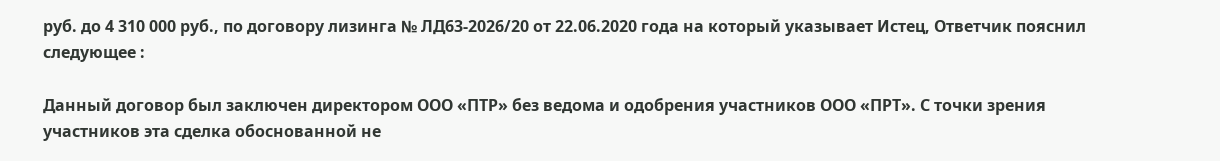руб. до 4 310 000 руб., по договору лизинга № ЛД63-2026/20 от 22.06.2020 года на который указывает Истец, Ответчик пояснил следующее :

Данный договор был заключен директором ООО «ПТР» без ведома и одобрения участников ООО «ПРТ». С точки зрения участников эта сделка обоснованной не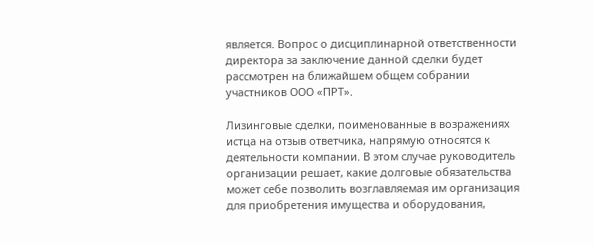является. Вопрос о дисциплинарной ответственности директора за заключение данной сделки будет рассмотрен на ближайшем общем собрании участников ООО «ПРТ».

Лизинговые сделки, поименованные в возражениях истца на отзыв ответчика, напрямую относятся к деятельности компании. В этом случае руководитель организации решает, какие долговые обязательства может себе позволить возглавляемая им организация для приобретения имущества и оборудования,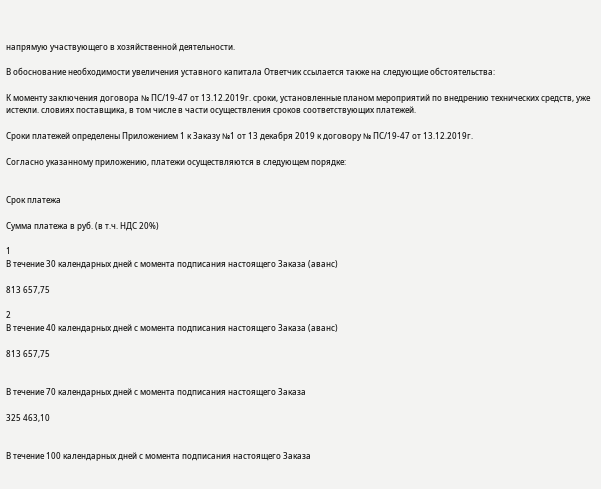напрямую участвующего в хозяйственной деятельности.

В обоснование необходимости увеличения уставного капитала Ответчик ссылается также на следующие обстоятельства:

К моменту заключения договора № ПС/19-47 от 13.12.2019г. сроки, установленные планом мероприятий по внедрению технических средств, уже истекли. словиях поставщика, в том числе в части осуществления сроков соответствующих платежей.

Сроки платежей определены Приложением 1 к Заказу №1 от 13 декабря 2019 к договору № ПС/19-47 от 13.12.2019г.

Согласно указанному приложению, платежи осуществляются в следующем порядке:


Срок платежа

Сумма платежа в руб. (в т.ч. НДС 20%)

1
В течение 30 календарных дней с момента подписания настоящего Заказа (аванс)

813 657,75

2
В течение 40 календарных дней с момента подписания настоящего Заказа (аванс)

813 657,75


В течение 70 календарных дней с момента подписания настоящего Заказа

325 463,10


В течение 100 календарных дней с момента подписания настоящего Заказа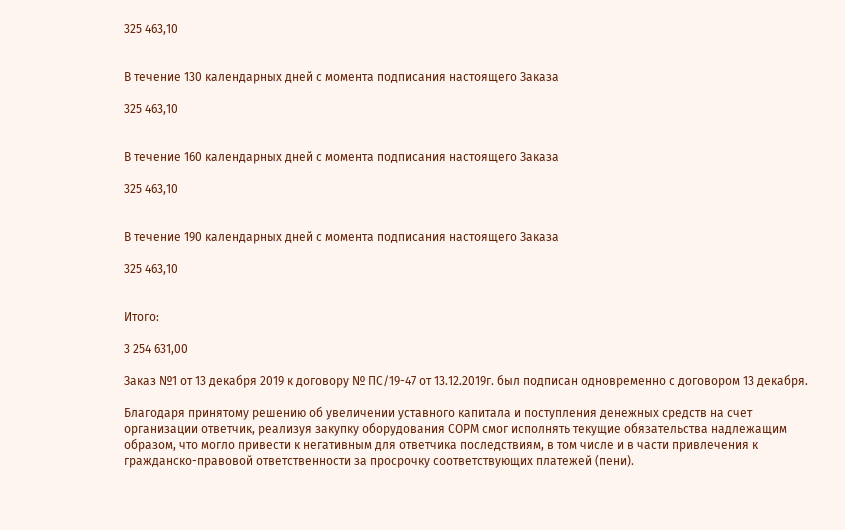325 463,10


В течение 130 календарных дней с момента подписания настоящего Заказа

325 463,10


В течение 160 календарных дней с момента подписания настоящего Заказа

325 463,10


В течение 190 календарных дней с момента подписания настоящего Заказа

325 463,10


Итого:

3 254 631,00

Заказ №1 от 13 декабря 2019 к договору № ПС/19-47 от 13.12.2019г. был подписан одновременно с договором 13 декабря.

Благодаря принятому решению об увеличении уставного капитала и поступления денежных средств на счет организации ответчик, реализуя закупку оборудования СОРМ смог исполнять текущие обязательства надлежащим образом, что могло привести к негативным для ответчика последствиям, в том числе и в части привлечения к гражданско-правовой ответственности за просрочку соответствующих платежей (пени).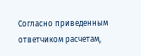Согласно приведенным ответчиком расчетам,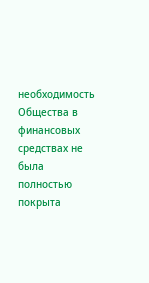необходимость Общества в финансовых средствах не была полностью покрыта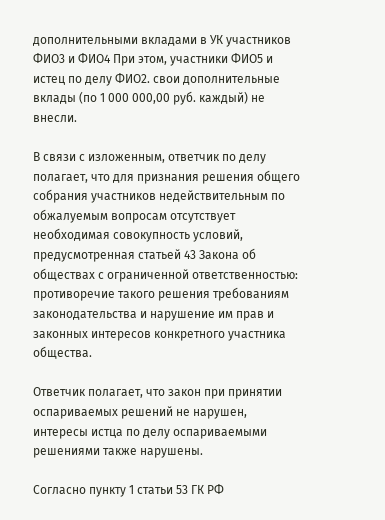дополнительными вкладами в УК участников ФИО3 и ФИО4 При этом, участники ФИО5 и истец по делу ФИО2. свои дополнительные вклады (по 1 000 000,00 руб. каждый) не внесли.

В связи с изложенным, ответчик по делу полагает, что для признания решения общего собрания участников недействительным по обжалуемым вопросам отсутствует необходимая совокупность условий, предусмотренная статьей 43 Закона об обществах с ограниченной ответственностью: противоречие такого решения требованиям законодательства и нарушение им прав и законных интересов конкретного участника общества.

Ответчик полагает, что закон при принятии оспариваемых решений не нарушен, интересы истца по делу оспариваемыми решениями также нарушены.

Согласно пункту 1 статьи 53 ГК РФ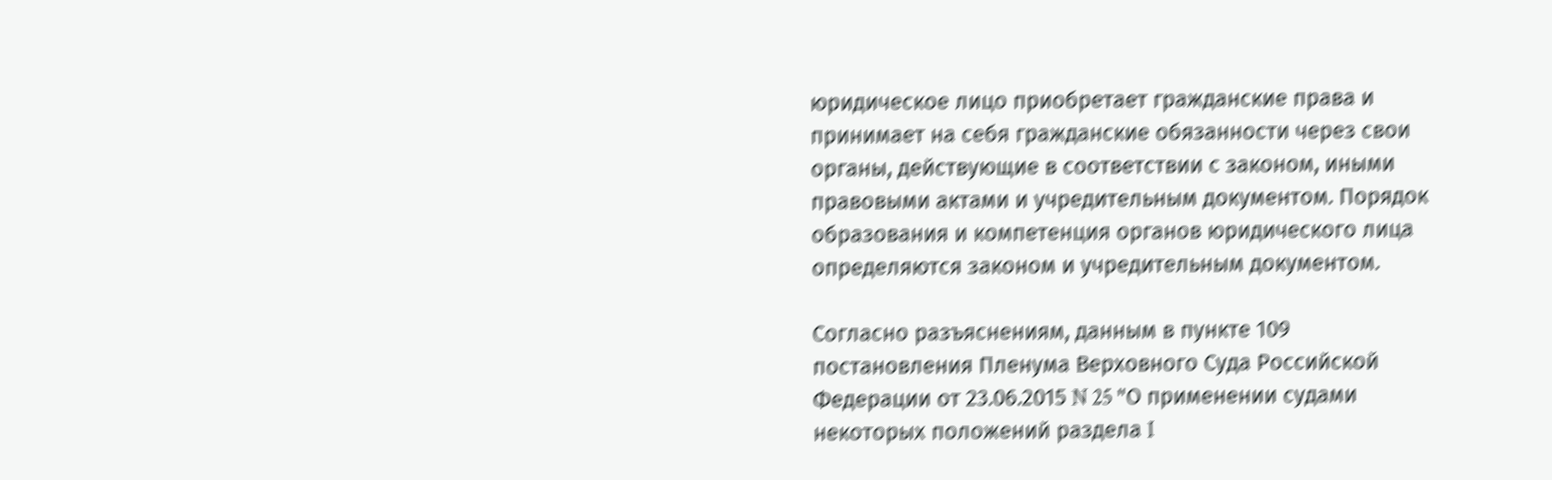юридическое лицо приобретает гражданские права и принимает на себя гражданские обязанности через свои органы, действующие в соответствии с законом, иными правовыми актами и учредительным документом. Порядок образования и компетенция органов юридического лица определяются законом и учредительным документом.

Согласно разъяснениям, данным в пункте 109 постановления Пленума Верховного Суда Российской Федерации от 23.06.2015 N 25 "О применении судами некоторых положений раздела I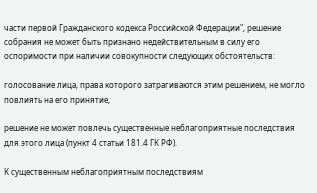части первой Гражданского кодекса Российской Федерации", решение собрания не может быть признано недействительным в силу его оспоримости при наличии совокупности следующих обстоятельств:

голосование лица, права которого затрагиваются этим решением, не могло повлиять на его принятие,

решение не может повлечь существенные неблагоприятные последствия для этого лица (пункт 4 статьи 181.4 ГК РФ).

К существенным неблагоприятным последствиям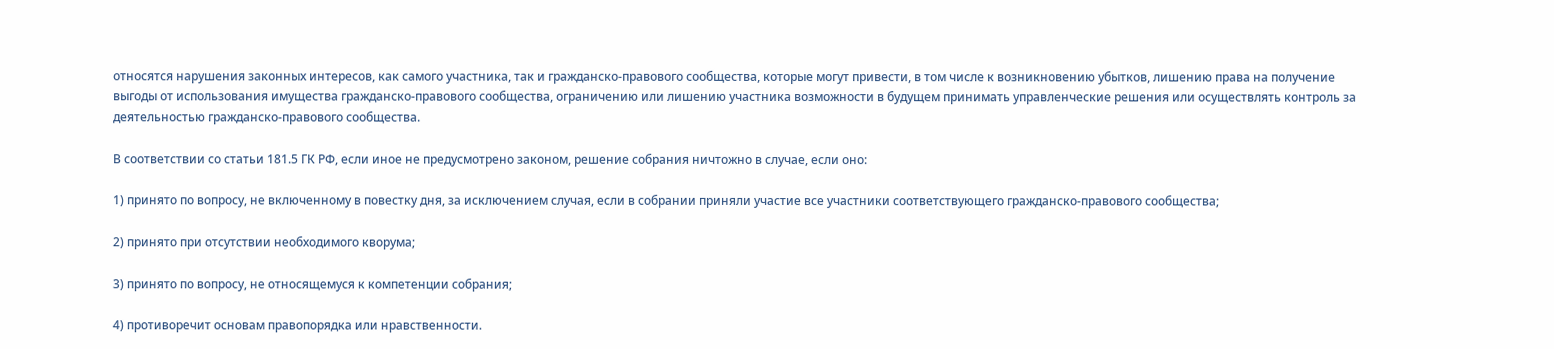относятся нарушения законных интересов, как самого участника, так и гражданско-правового сообщества, которые могут привести, в том числе к возникновению убытков, лишению права на получение выгоды от использования имущества гражданско-правового сообщества, ограничению или лишению участника возможности в будущем принимать управленческие решения или осуществлять контроль за деятельностью гражданско-правового сообщества.

В соответствии со статьи 181.5 ГК РФ, если иное не предусмотрено законом, решение собрания ничтожно в случае, если оно:

1) принято по вопросу, не включенному в повестку дня, за исключением случая, если в собрании приняли участие все участники соответствующего гражданско-правового сообщества;

2) принято при отсутствии необходимого кворума;

3) принято по вопросу, не относящемуся к компетенции собрания;

4) противоречит основам правопорядка или нравственности.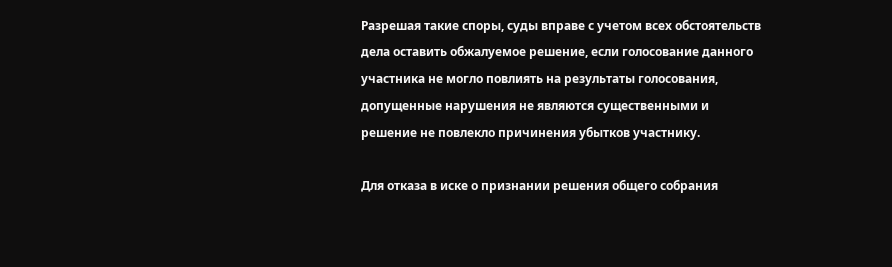Разрешая такие споры, суды вправе с учетом всех обстоятельств дела оставить обжалуемое решение, если голосование данного участника не могло повлиять на результаты голосования, допущенные нарушения не являются существенными и решение не повлекло причинения убытков участнику.

Для отказа в иске о признании решения общего собрания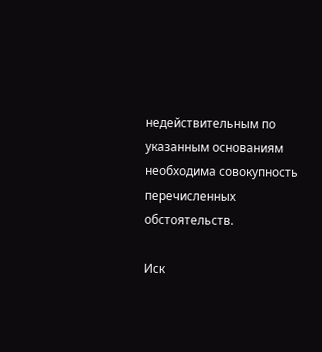недействительным по указанным основаниям необходима совокупность перечисленных обстоятельств.

Иск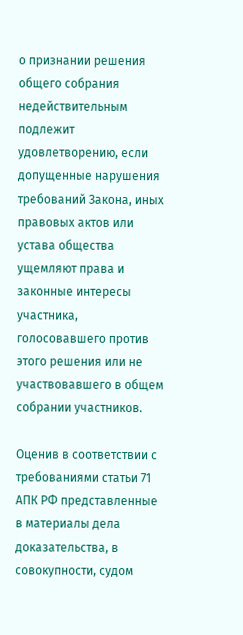о признании решения общего собрания недействительным подлежит удовлетворению, если допущенные нарушения требований Закона, иных правовых актов или устава общества ущемляют права и законные интересы участника, голосовавшего против этого решения или не участвовавшего в общем собрании участников.

Оценив в соответствии с требованиями статьи 71 АПК РФ представленные в материалы дела доказательства, в совокупности, судом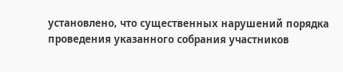установлено, что существенных нарушений порядка проведения указанного собрания участников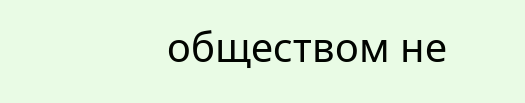обществом не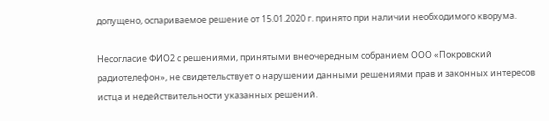допущено, оспариваемое решение от 15.01.2020 г. принято при наличии необходимого кворума.

Несогласие ФИО2 с решениями, принятыми внеочередным собранием ООО «Покровский радиотелефон», не свидетельствует о нарушении данными решениями прав и законных интересов истца и недействительности указанных решений.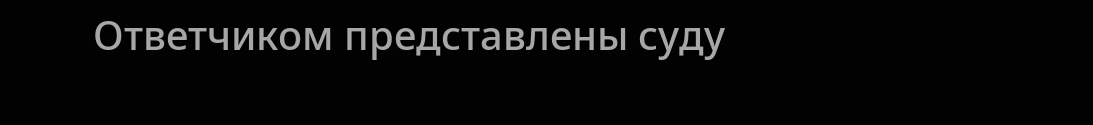Ответчиком представлены суду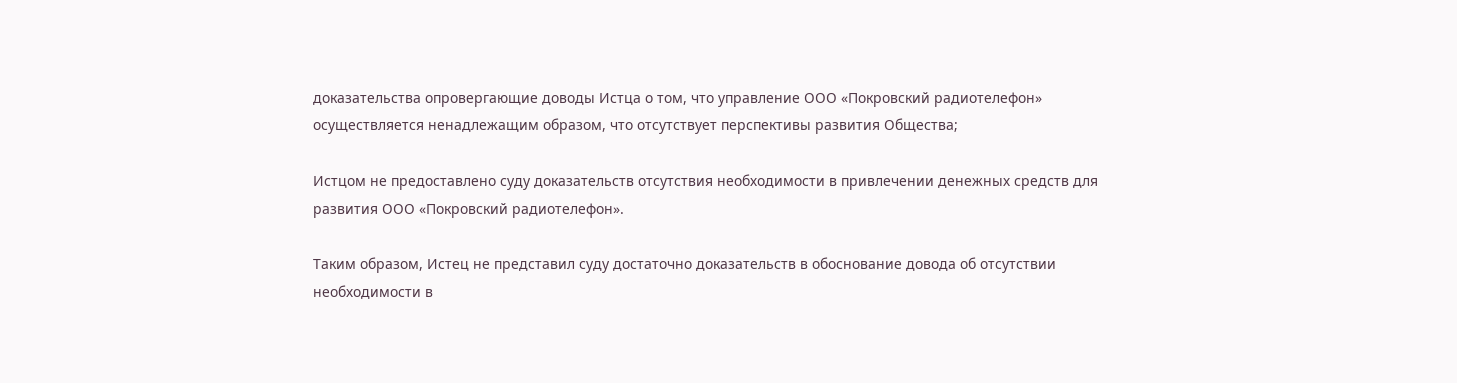доказательства опровергающие доводы Истца о том, что управление ООО «Покровский радиотелефон» осуществляется ненадлежащим образом, что отсутствует перспективы развития Общества;

Истцом не предоставлено суду доказательств отсутствия необходимости в привлечении денежных средств для развития ООО «Покровский радиотелефон».

Таким образом, Истец не представил суду достаточно доказательств в обоснование довода об отсутствии необходимости в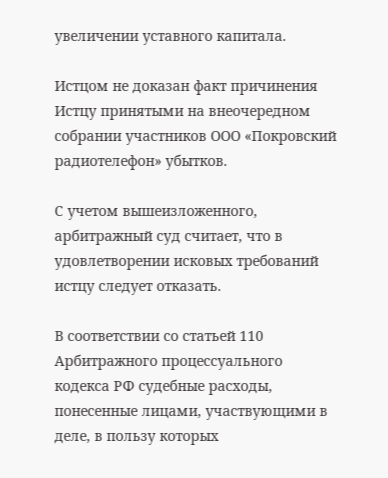увеличении уставного капитала.

Истцом не доказан факт причинения Истцу принятыми на внеочередном собрании участников ООО «Покровский радиотелефон» убытков.

С учетом вышеизложенного, арбитражный суд считает, что в удовлетворении исковых требований истцу следует отказать.

В соответствии со статьей 110 Арбитражного процессуального кодекса РФ судебные расходы, понесенные лицами, участвующими в деле, в пользу которых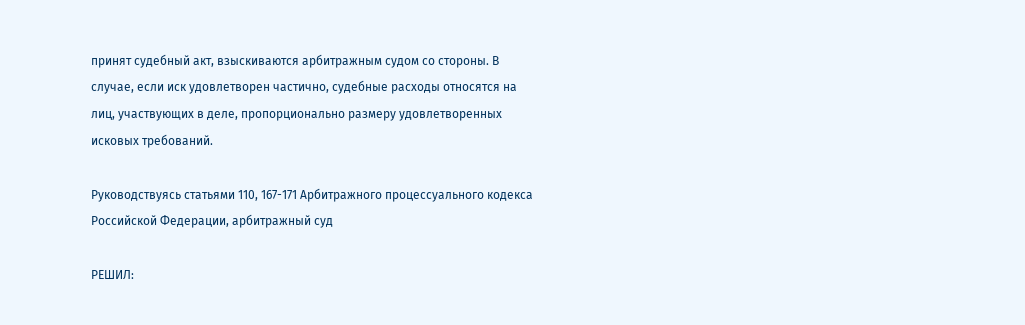принят судебный акт, взыскиваются арбитражным судом со стороны. В случае, если иск удовлетворен частично, судебные расходы относятся на лиц, участвующих в деле, пропорционально размеру удовлетворенных исковых требований.

Руководствуясь статьями 110, 167-171 Арбитражного процессуального кодекса Российской Федерации, арбитражный суд

РЕШИЛ: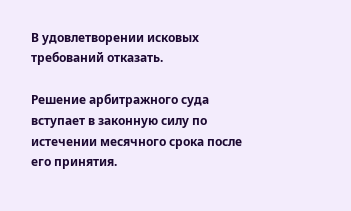В удовлетворении исковых требований отказать.

Решение арбитражного суда вступает в законную силу по истечении месячного срока после его принятия.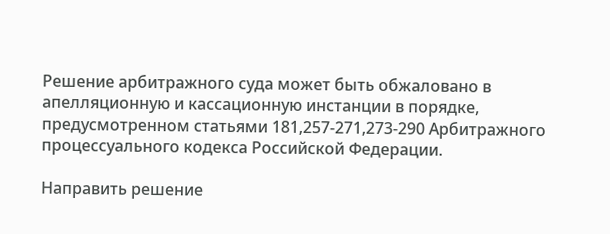Решение арбитражного суда может быть обжаловано в апелляционную и кассационную инстанции в порядке, предусмотренном статьями 181,257-271,273-290 Арбитражного процессуального кодекса Российской Федерации.

Направить решение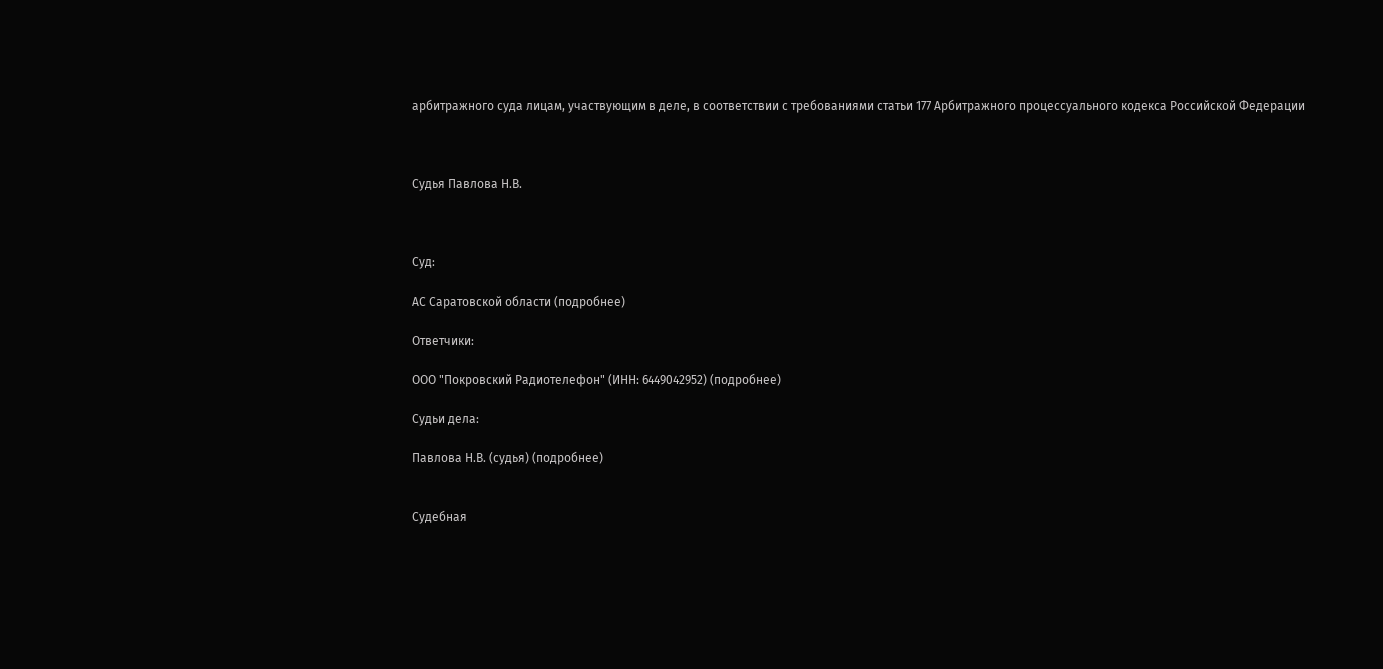арбитражного суда лицам, участвующим в деле, в соответствии с требованиями статьи 177 Арбитражного процессуального кодекса Российской Федерации



Судья Павлова Н.В.



Суд:

АС Саратовской области (подробнее)

Ответчики:

ООО "Покровский Радиотелефон" (ИНН: 6449042952) (подробнее)

Судьи дела:

Павлова Н.В. (судья) (подробнее)


Судебная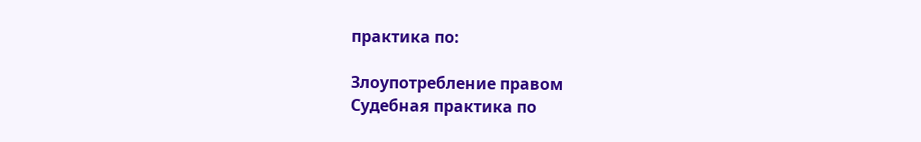практика по:

Злоупотребление правом
Судебная практика по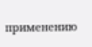применению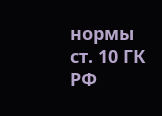нормы ст. 10 ГК РФ